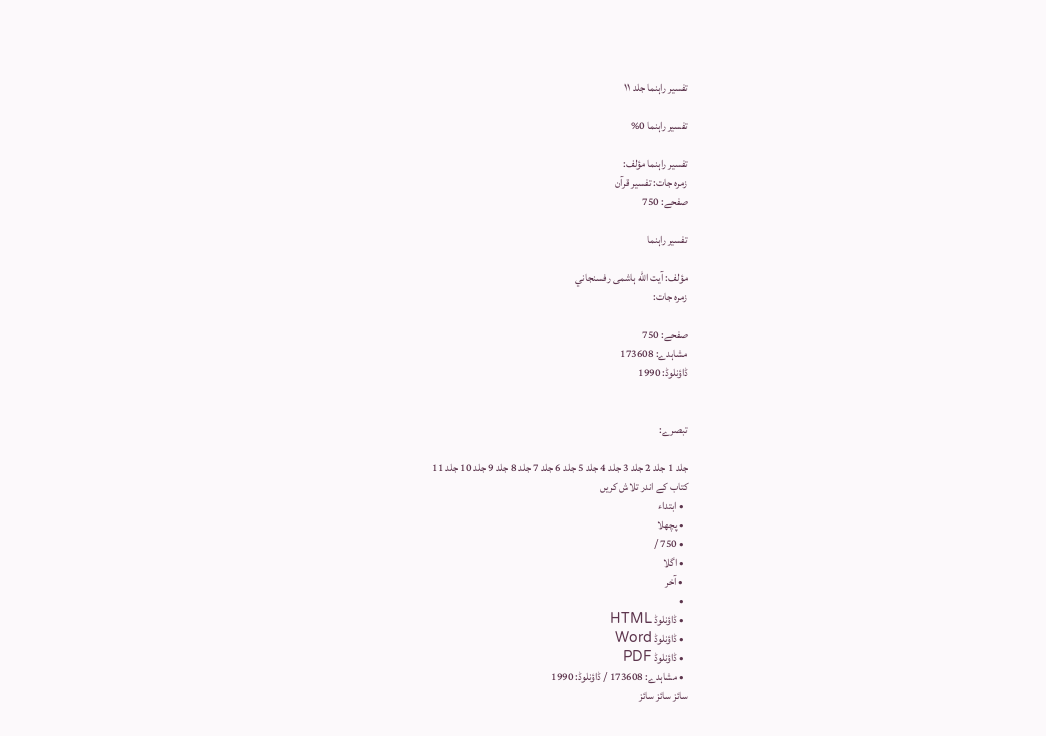تفسير راہنما جلد ۱۱

تفسير راہنما 0%

تفسير راہنما مؤلف:
زمرہ جات: تفسیر قرآن
صفحے: 750

تفسير راہنما

مؤلف: آيت الله ہاشمى رفسنجاني
زمرہ جات:

صفحے: 750
مشاہدے: 173608
ڈاؤنلوڈ: 1990


تبصرے:

جلد 1 جلد 2 جلد 3 جلد 4 جلد 5 جلد 6 جلد 7 جلد 8 جلد 9 جلد 10 جلد 11
کتاب کے اندر تلاش کریں
  • ابتداء
  • پچھلا
  • 750 /
  • اگلا
  • آخر
  •
  • ڈاؤنلوڈ HTML
  • ڈاؤنلوڈ Word
  • ڈاؤنلوڈ PDF
  • مشاہدے: 173608 / ڈاؤنلوڈ: 1990
سائز سائز سائز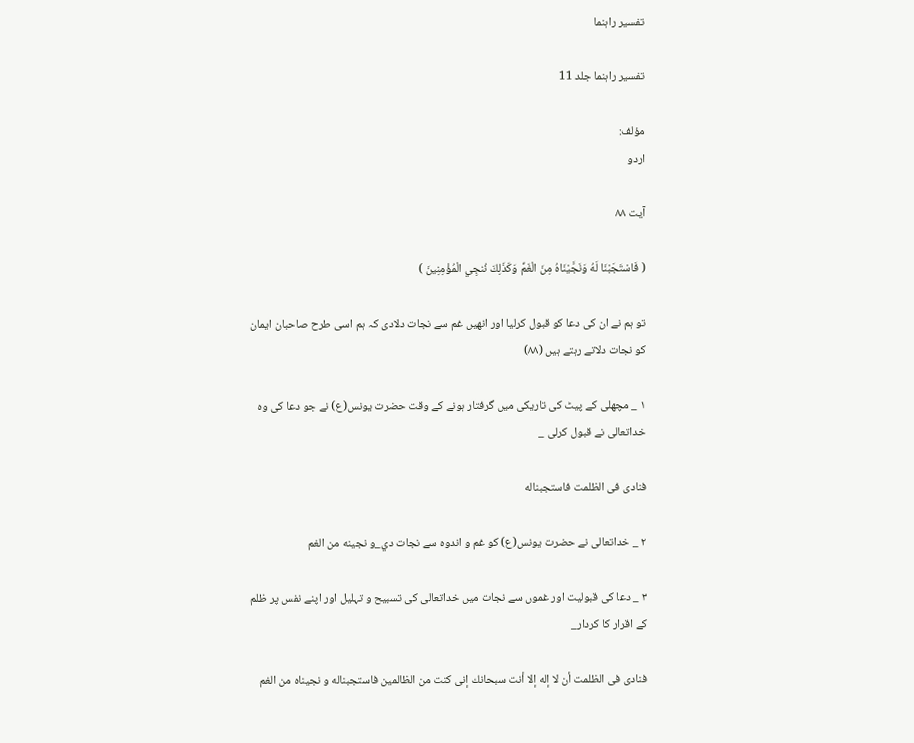تفسير راہنما

تفسير راہنما جلد 11

مؤلف:
اردو

آیت ۸۸

( فَاسْتَجَبْنَا لَهُ وَنَجَّيْنَاهُ مِنَ الْغَمِّ وَكَذَلِكَ نُنجِي الْمُؤْمِنِينَ )

تو ہم نے ان كى دعا كو قبول كرليا اور انھيں غم سے نجات دلادى كہ ہم اسى طرح صاحبان ايمان كو نجات دلاتے رہتے ہيں (۸۸)

۱ _ مچھلى كے پيٹ كى تاريكى ميں گرفتار ہونے كے وقت حضرت يونس(ع) نے جو دعا كى وہ خداتعالى نے قبول كرلى _

فنادى فى الظلمت فاستجبناله

۲ _ خداتعالى نے حضرت يونس(ع) كو غم و اندوہ سے نجات دي_و نجينه من الغم

۳ _ دعا كى قبوليت اور غموں سے نجات ميں خداتعالى كى تسبيح و تہليل اور اپنے نفس پر ظلم كے اقرار كا كردار_

فنادى فى الظلمت أن لا إله إلا أنت سبحانك إنى كنت من الظالمين فاستجبناله و نجيناه من الغم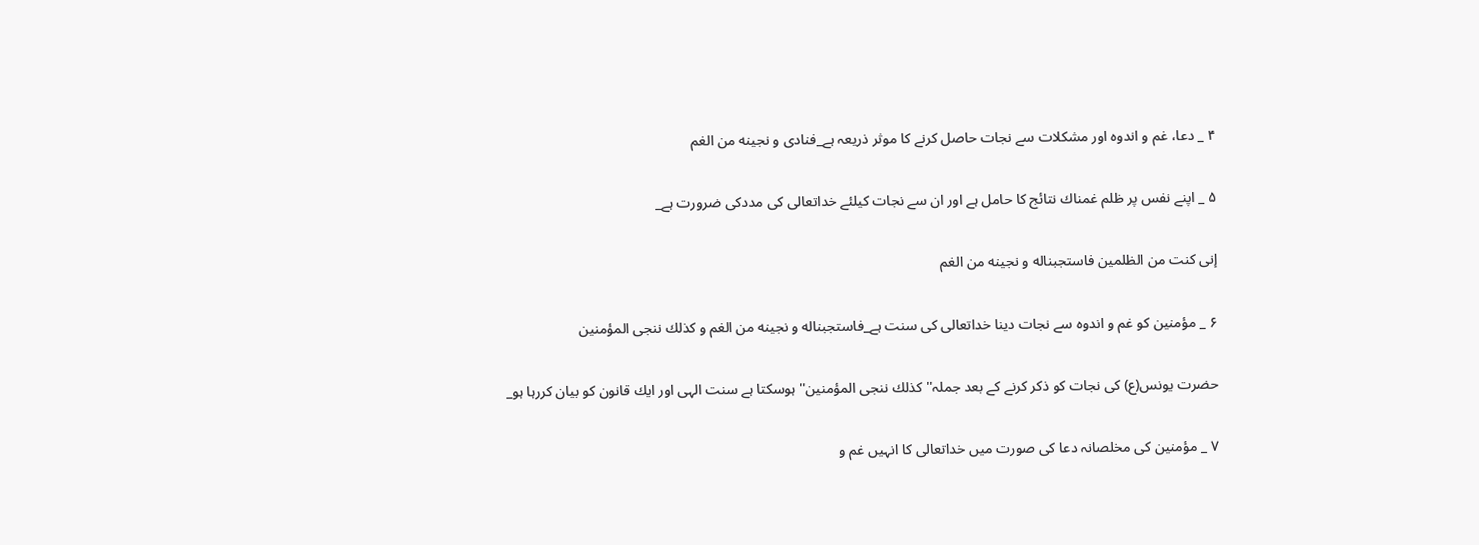۴ _ دعا، غم و اندوہ اور مشكلات سے نجات حاصل كرنے كا موثر ذريعہ ہے_فنادى و نجينه من الغم

۵ _ اپنے نفس پر ظلم غمناك نتائج كا حامل ہے اور ان سے نجات كيلئے خداتعالى كى مددكى ضرورت ہے_

إنى كنت من الظلمين فاستجبناله و نجينه من الغم

۶ _ مؤمنين كو غم و اندوہ سے نجات دينا خداتعالى كى سنت ہے_فاستجبناله و نجينه من الغم و كذلك ننجى المؤمنين

حضرت يونس(ع) كى نجات كو ذكر كرنے كے بعد جملہ''كذلك ننجى المؤمنين'' ہوسكتا ہے سنت الہى اور ايك قانون كو بيان كررہا ہو_

۷ _ مؤمنين كى مخلصانہ دعا كى صورت ميں خداتعالى كا انہيں غم و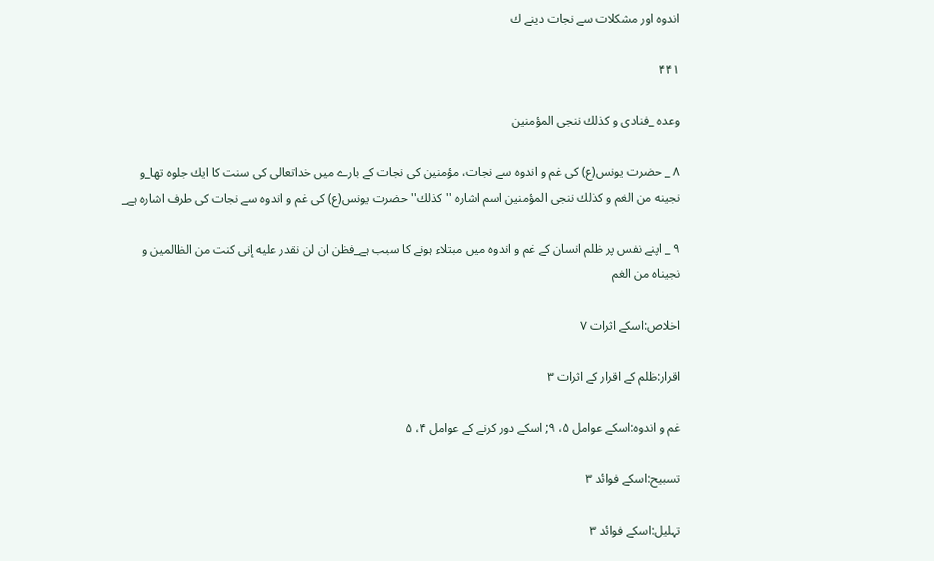اندوہ اور مشكلات سے نجات دينے ك

۴۴۱

وعدہ _فنادى و كذلك ننجى المؤمنين

۸ _ حضرت يونس(ع) كى غم و اندوہ سے نجات، مؤمنين كى نجات كے بارے ميں خداتعالى كى سنت كا ايك جلوہ تھا_و نجينه من الغم و كذلك ننجى المؤمنين اسم اشارہ ''كذلك'' حضرت يونس(ع) كى غم و اندوہ سے نجات كى طرف اشارہ ہے_

۹ _ اپنے نفس پر ظلم انسان كے غم و اندوہ ميں مبتلاء ہونے كا سبب ہے_فظن ان لن نقدر عليه إنى كنت من الظالمين و نجيناه من الغم

اخلاص:اسكے اثرات ۷

اقرار:ظلم كے اقرار كے اثرات ۳

غم و اندوہ:اسكے عوامل ۵، ۹; اسكے دور كرنے كے عوامل ۴، ۵

تسبيح:اسكے فوائد ۳

تہليل:اسكے فوائد ۳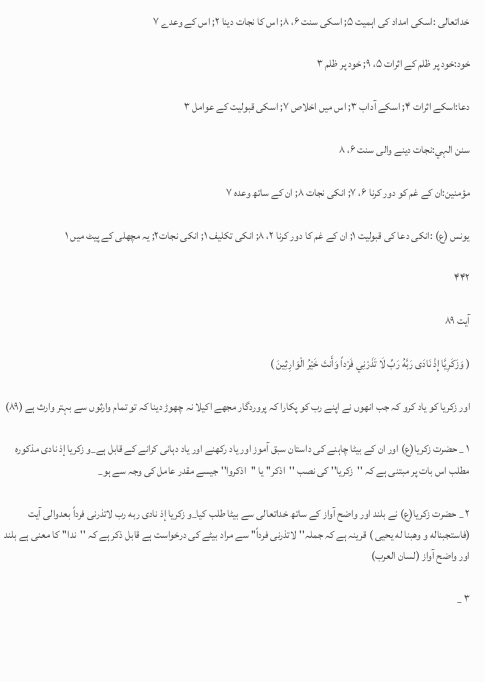خداتعالى :اسكى امداد كى اہميت ۵; اسكى سنت ۶، ۸; اس كا نجات دينا ۲; اس كے وعدے ۷

خود:خود پر ظلم كے اثرات ۵، ۹; خود پر ظلم ۳

دعا:اسكے اثرات ۴; اسكے آداب ۳; اس ميں اخلاص ۷; اسكى قبوليت كے عوامل ۳

سنن الہي:نجات دينے والى سنت ۶، ۸

مؤمنين:ان كے غم كو دور كرنا ۶، ۷; انكى نجات ۸; ان كے ساتھ وعدہ ۷

يونس (ع) :انكى دعا كى قبوليت ۱; ان كے غم كا دور كرنا ۲، ۸; انكى تكليف ۱; انكى نجات۲; يہ مچھلى كے پيٹ ميں ۱

۴۴۲

آیت ۸۹

( وَزَكَرِيَّا إِذْ نَادَى رَبَّهُ رَبِّ لَا تَذَرْنِي فَرْداً وَأَنتَ خَيْرُ الْوَارِثِينَ )

اور زكريا كو ياد كرو كہ جب انھوں نے اپنے رب كو پكارا كہ پروردگار مجھے اكيلا نہ چھوڑ دينا كہ تو تمام وارثوں سے بہتر وارث ہے (۸۹)

۱ _ حضرت زكريا(ع) اور ان كے بيٹا چاہنے كى داستان سبق آموز اور ياد ركھنے اور ياد دہانى كرانے كے قابل ہے_و زكريا إذ نادى مذكورہ مطلب اس بات پر مبتنى ہے كہ ''زكريا'' كى نصب ''اذكر'' يا ''اذكروا'' جيسے مقدر عامل كى وجہ سے ہو_

۲ _ حضرت زكريا(ع) نے بلند اور واضح آواز كے ساتھ خداتعالى سے بيٹا طلب كيا_و زكريا إذ نادى ربه رب لاتذرنى فرداً بعدوالى آيت (فاستجبناله و وهبنا له يحيى ) قرينہ ہے كہ جملہ''لاتذرنى فرداً'' سے مراد بيٹے كى درخواست ہے قابل ذكر ہے كہ ''ندا'' كا معنى ہے بلند اور واضح آواز (لسان العرب)

۳ _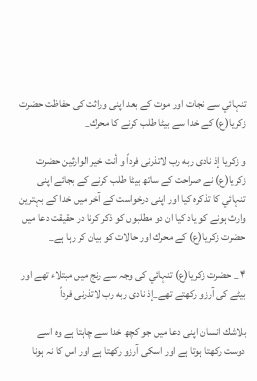تنہائي سے نجات اور موت كے بعد اپنى وراثت كى حفاظت حضرت زكريا(ع) كے خدا سے بيٹا طلب كرنے كا محرك_

و زكريا إذ نادى ربه رب لاتذرنى فرداً و أنت خير الوارثين حضرت زكريا(ع) نے صراحت كے ساتھ بيٹا طلب كرنے كے بجائے اپنى تنہائي كا تذكرہ كيا اور اپنى درخواست كے آخر ميں خدا كے بہترين وارث ہونے كو ياد كيا ان دو مطلبوں كو ذكر كرنا در حقيقت دعا ميں حضرت زكريا(ع) كے محرك اور حالات كو بيان كر رہا ہے_

۴ _ حضرت زكريا(ع) تنہائي كى وجہ سے رنج ميں مبتلاء تھے اور بيٹے كى آرزو ركھتے تھے_إذ نادى ربه رب لاتذرنى فرداً

بلاشك انسان اپنى دعا ميں جو كچھ خدا سے چاہتا ہے وہ اسے دوست ركھتا ہوتا ہے اور اسكى آرزو ركھتا ہے اور اس كا نہ ہونا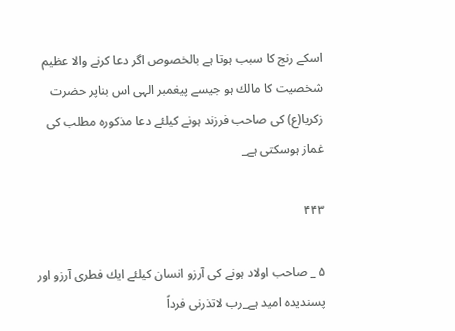اسكے رنج كا سبب ہوتا ہے بالخصوص اگر دعا كرنے والا عظيم شخصيت كا مالك ہو جيسے پيغمبر الہى اس بناپر حضرت زكريا(ع) كى صاحب فرزند ہونے كيلئے دعا مذكورہ مطلب كى غماز ہوسكتى ہے_

۴۴۳

۵ _ صاحب اولاد ہونے كى آرزو انسان كيلئے ايك فطرى آرزو اور پسنديدہ اميد ہے_رب لاتذرنى فرداً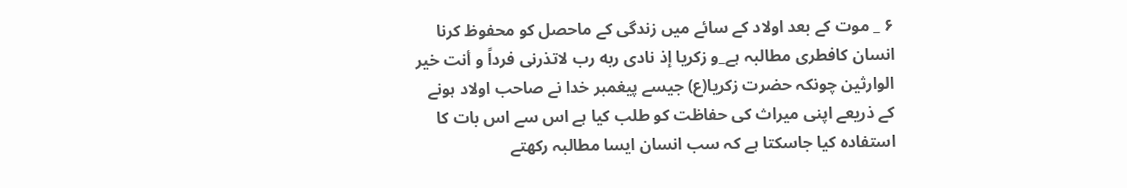۶ _ موت كے بعد اولاد كے سائے ميں زندگى كے ماحصل كو محفوظ كرنا انسان كافطرى مطالبہ ہے_و زكريا إذ نادى ربه رب لاتذرنى فرداً و أنت خير الوارثين چونكہ حضرت زكريا(ع) جيسے پيغمبر خدا نے صاحب اولاد ہونے كے ذريعے اپنى ميراث كى حفاظت كو طلب كيا ہے اس سے اس بات كا استفادہ كيا جاسكتا ہے كہ سب انسان ايسا مطالبہ ركھتے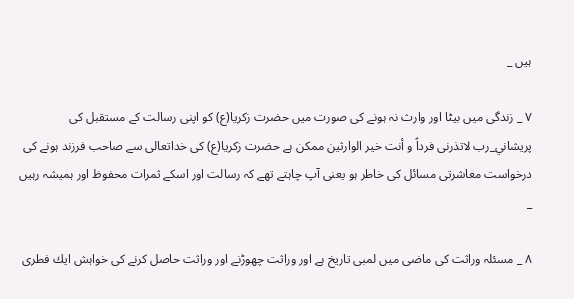ہيں _

۷ _ زندگى ميں بيٹا اور وارث نہ ہونے كى صورت ميں حضرت زكريا(ع) كو اپنى رسالت كے مستقبل كى پريشاني_رب لاتذرنى فرداً و أنت خير الوارثين ممكن ہے حضرت زكريا(ع) كى خداتعالى سے صاحب فرزند ہونے كى درخواست معاشرتى مسائل كى خاطر ہو يعنى آپ چاہتے تھے كہ رسالت اور اسكے ثمرات محفوظ اور ہميشہ رہيں _

۸ _ مسئلہ وراثت كى ماضى ميں لمبى تاريخ ہے اور وراثت چھوڑنے اور وراثت حاصل كرنے كى خواہش ايك فطرى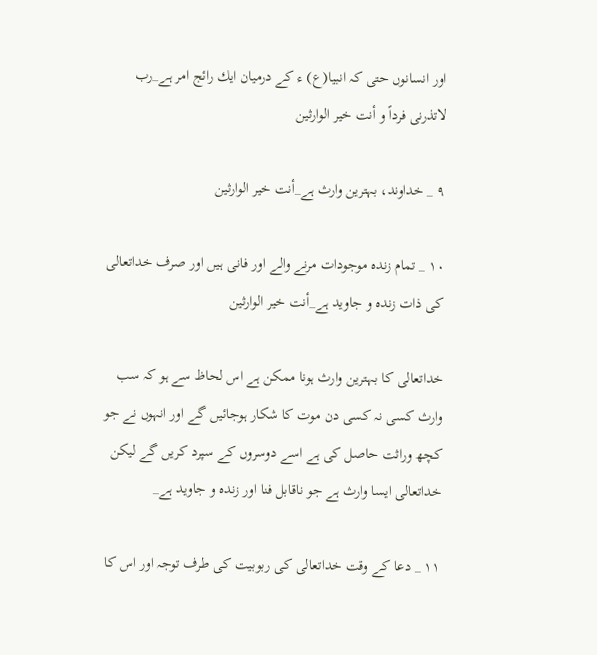اور انسانوں حتى كہ انبيا(ع) ء كے درميان ايك رائج امر ہے_رب لاتذرنى فرداً و أنت خير الوارثين

۹ _ خداوند، بہترين وارث ہے_أنت خير الوارثين

۱۰ _ تمام زندہ موجودات مرنے والے اور فانى ہيں اور صرف خداتعالى كى ذات زندہ و جاويد ہے_أنت خير الوارثين

خداتعالى كا بہترين وارث ہونا ممكن ہے اس لحاظ سے ہو كہ سب وارث كسى نہ كسى دن موت كا شكار ہوجائيں گے اور انہوں نے جو كچھ وراثت حاصل كى ہے اسے دوسروں كے سپرد كريں گے ليكن خداتعالى ايسا وارث ہے جو ناقابل فنا اور زندہ و جاويد ہے_

۱۱ _ دعا كے وقت خداتعالى كى ربوبيت كى طرف توجہ اور اس كا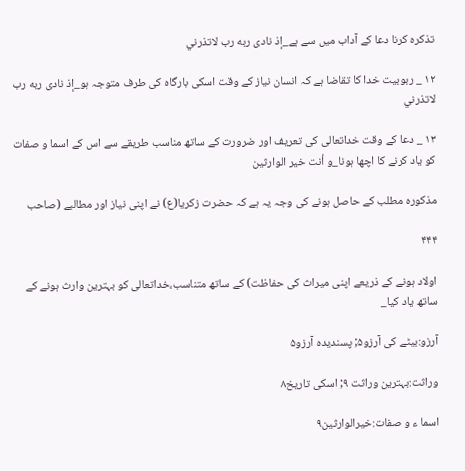تذكرہ كرنا دعا كے آداب ميں سے ہے_إذ نادى ربه رب لاتذرني

۱۲ _ ربوبيت خدا كا تقاضا ہے كہ انسان نياز كے وقت اسكى بارگاہ كى طرف متوجہ ہو_إذ نادى ربه رب لاتذرني

۱۳ _ دعا كے وقت خداتعالى كى تعريف اور ضرورت كے ساتھ مناسب طريقے سے اس كے اسما و صفات كو ياد كرنے كا اچھا ہونا_و أنت خير الوارثين

مذكورہ مطلب كے حاصل ہونے كى وجہ يہ ہے كہ حضرت زكريا(ع) نے اپنى نياز اور مطالبے (صاحب

۴۴۴

اولاد ہونے كے ذريعے اپنى ميراث كى حفاظت) كے ساتھ متناسب،خداتعالى كو بہترين وارث ہونے كے ساتھ ياد كيا_

آرزو:بيٹے كى آرزو۵; پسنديدہ آرزو۵

وراثت:بہترين وراثت ۹; اسكى تاريخ۸

اسما ء و صفات:خيرالوارثين۹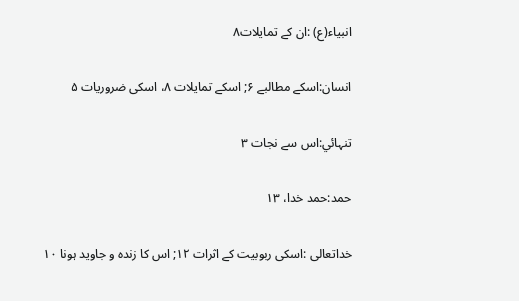انبياء(ع) :ان كے تمايلات۸

انسان:اسكے مطالبے ۶; اسكے تمايلات ۸، اسكى ضروريات ۵

تنہائي:اس سے نجات ۳

حمد:حمد خدا، ۱۳

خداتعالى :اسكى ربوبيت كے اثرات ۱۲; اس كا زندہ و جاويد ہونا ۱۰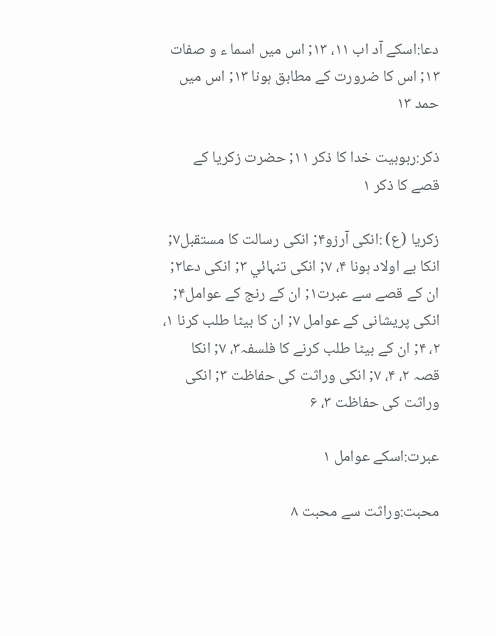دعا:اسكے آد اب ۱۱، ۱۳; اس ميں اسما ء و صفات ۱۳; اس كا ضرورت كے مطابق ہونا ۱۳; اس ميں حمد ۱۳

ذكر:ربوبيت خدا كا ذكر ۱۱; حضرت زكريا كے قصے كا ذكر ۱

زكريا (ع) :انكى آرزو۴; انكى رسالت كا مستقبل۷; انكا بے اولاد ہونا ۴، ۷; انكى تنہائي ۳; انكى دعا۲; ان كے قصے سے عبرت۱; ان كے رنج كے عوامل۴; انكى پريشانى كے عوامل ۷; ان كا بيٹا طلب كرنا ۱، ۲، ۴; ان كے بيٹا طلب كرنے كا فلسفہ۳، ۷; انكا قصہ ۲، ۴، ۷; انكى وراثت كى حفاظت ۳; انكى وراثت كى حفاظت ۳، ۶

عبرت:اسكے عوامل ۱

محبت:وراثت سے محبت ۸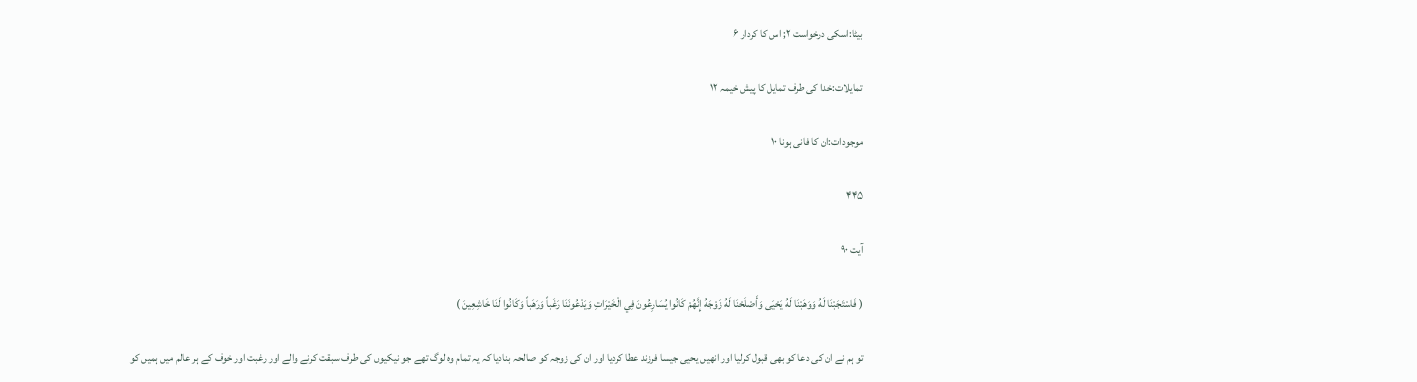بيٹا:اسكى درخواست ۲; اس كا كردار ۶

تمايلات:خدا كى طرف تمايل كا پيش خيمہ ۱۲

موجودات:ان كا فانى ہونا ۱۰

۴۴۵

آیت ۹۰

( فَاسْتَجَبْنَا لَهُ وَوَهَبْنَا لَهُ يَحْيَى وَأَصْلَحْنَا لَهُ زَوْجَهُ إِنَّهُمْ كَانُوا يُسَارِعُونَ فِي الْخَيْرَاتِ وَيَدْعُونَنَا رَغَباً وَرَهَباً وَكَانُوا لَنَا خَاشِعِينَ )

تو ہم نے ان كى دعا كو بھى قبول كرليا اور انھيں يحيى جيسا فرزند عطا كرديا اور ان كى زوجہ كو صالحہ بناديا كہ يہ تمام وہ لوگ تھے جو نيكيوں كى طرف سبقت كرنے والے اور رغبت اور خوف كے ہر عالم ميں ہميں كو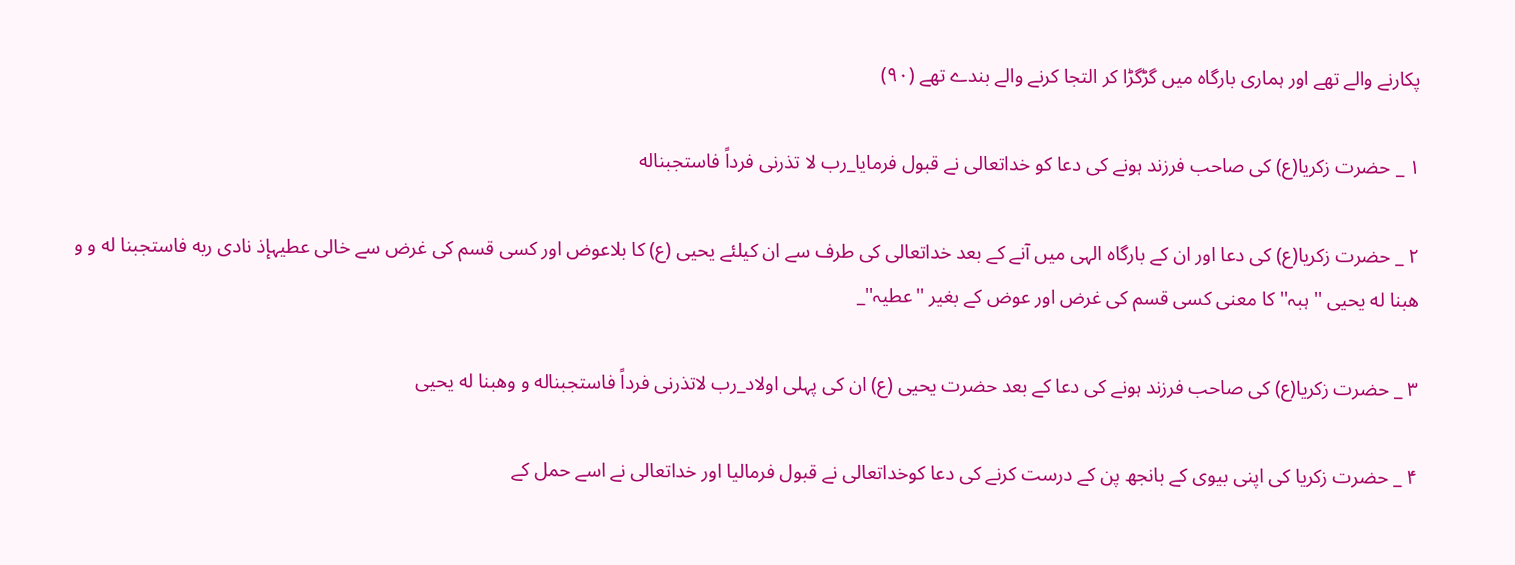پكارنے والے تھے اور ہمارى بارگاہ ميں گڑگڑا كر التجا كرنے والے بندے تھے (۹۰)

۱ _ حضرت زكريا(ع) كى صاحب فرزند ہونے كى دعا كو خداتعالى نے قبول فرمايا_رب لا تذرنى فرداً فاستجبناله

۲ _ حضرت زكريا(ع) كى دعا اور ان كے بارگاہ الہى ميں آنے كے بعد خداتعالى كى طرف سے ان كيلئے يحيى (ع) كا بلاعوض اور كسى قسم كى غرض سے خالى عطيہإذ نادى ربه فاستجبنا له و و هبنا له يحيى ''ہبہ'' كا معنى كسى قسم كى غرض اور عوض كے بغير ''عطيہ''_

۳ _ حضرت زكريا(ع) كى صاحب فرزند ہونے كى دعا كے بعد حضرت يحيى (ع) ان كى پہلى اولاد_رب لاتذرنى فرداً فاستجبناله و وهبنا له يحيى

۴ _ حضرت زكريا كى اپنى بيوى كے بانجھ پن كے درست كرنے كى دعا كوخداتعالى نے قبول فرماليا اور خداتعالى نے اسے حمل كے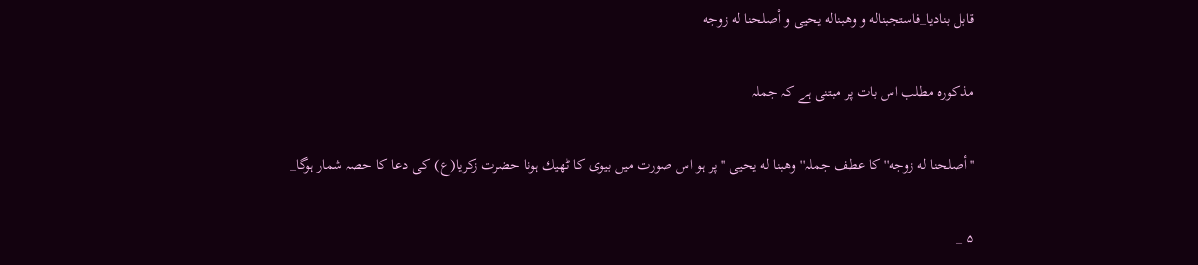قابل بناديا_فاستجبناله و وهبناله يحيى و اْصلحنا له زوجه

مذكورہ مطلب اس بات پر مبتنى ہے كہ جملہ

''أصلحنا له زوجه'' كا عطف جملہ''وهبنا له يحيى '' پر ہو اس صورت ميں بيوى كا ٹھيك ہونا حضرت زكريا(ع) كى دعا كا حصہ شمار ہوگا_

۵ _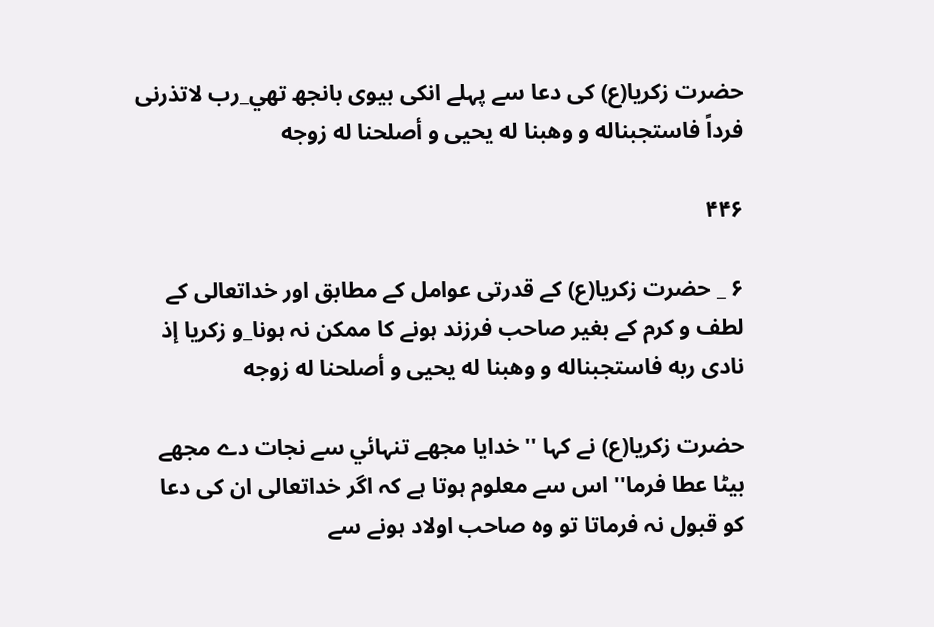حضرت زكريا(ع) كى دعا سے پہلے انكى بيوى بانجھ تھي_رب لاتذرنى فرداً فاستجبناله و وهبنا له يحيى و أصلحنا له زوجه

۴۴۶

۶ _ حضرت زكريا(ع) كے قدرتى عوامل كے مطابق اور خداتعالى كے لطف و كرم كے بغير صاحب فرزند ہونے كا ممكن نہ ہونا_و زكريا إذ نادى ربه فاستجبناله و وهبنا له يحيى و أصلحنا له زوجه

حضرت زكريا(ع) نے كہا ''خدايا مجھے تنہائي سے نجات دے مجھے بيٹا عطا فرما'' اس سے معلوم ہوتا ہے كہ اگر خداتعالى ان كى دعا كو قبول نہ فرماتا تو وہ صاحب اولاد ہونے سے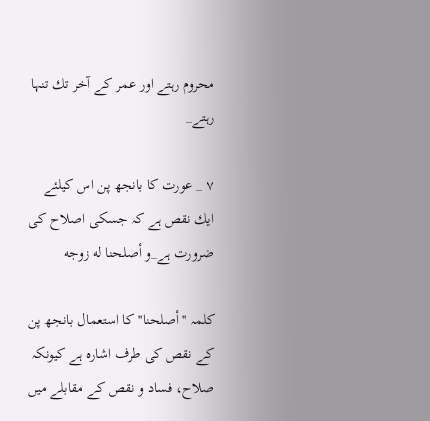محروم رہتے اور عمر كے آخر تك تنہا رہتے_

۷ _ عورت كا بانجھ پن اس كيلئے ايك نقص ہے كہ جسكى اصلاح كى ضرورت ہے_و أصلحنا له زوجه

كلمہ ''أصلحنا'' كا استعمال بانجھ پن كے نقص كى طرف اشارہ ہے كيونكہ صلاح، فساد و نقص كے مقابلے ميں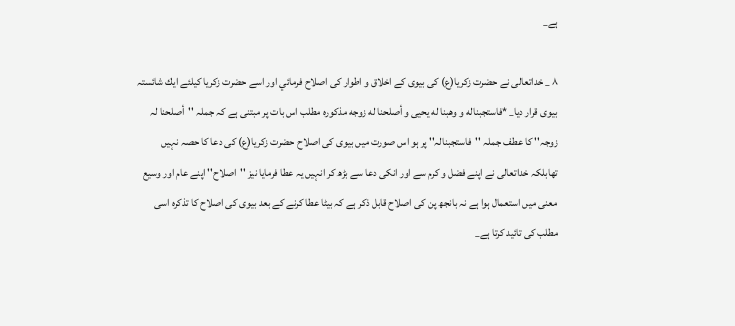ہے_

۸ _ خداتعالى نے حضرت زكريا(ع) كى بيوى كے اخلاق و اطوار كى اصلاح فرمائي اور اسے حضرت زكريا كيلئے ايك شائستہ بيوى قرار ديا_ *فاستجبناله و وهبنا له يحيى و أصلحنا له زوجه مذكورہ مطلب اس بات پر مبتنى ہے كہ جملہ ''أصلحنا لہ زوجہ'' كا عطف جملہ ''فاستجبنالہ'' پر ہو اس صورت ميں بيوى كى اصلاح حضرت زكريا(ع) كى دعا كا حصہ نہيں تھابلكہ خداتعالى نے اپنے فضل و كرم سے اور انكى دعا سے بڑھ كر انہيں يہ عطا فرمايا نيز ''اصلاح'' اپنے عام اور وسيع معنى ميں استعمال ہوا ہے نہ بانجھ پن كى اصلاح قابل ذكر ہے كہ بيٹا عطا كرنے كے بعد بيوى كى اصلاح كا تذكرہ اسى مطلب كى تائيد كرتا ہے_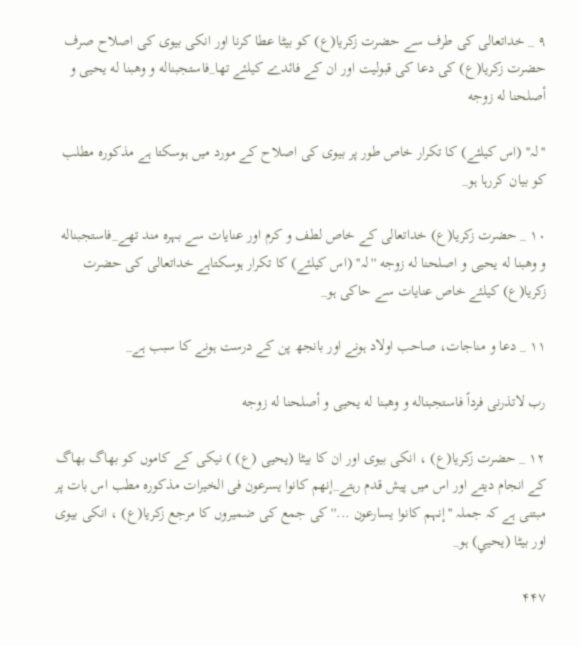۹ _ خداتعالى كى طرف سے حضرت زكريا(ع) كو بيٹا عطا كرنا اور انكى بيوى كى اصلاح صرف حضرت زكريا(ع) كى دعا كى قبوليت اور ان كے فائدے كيلئے تھا_فاستجبناله و وهبنا له يحيى و أصلحنا له زوجه

''لہ'' (اس كيلئے) كا تكرار خاص طور پر بيوى كى اصلاح كے مورد ميں ہوسكتا ہے مذكورہ مطلب كو بيان كررہا ہو_

۱۰ _ حضرت زكريا(ع) خداتعالى كے خاص لطف و كرم اور عنايات سے بہرہ مند تھے_فاستجبناله و وهبنا له يحيى و اصلحنا له زوجه ''لہ'' (اس كيلئے) كا تكرار ہوسكتاہے خداتعالى كى حضرت زكريا(ع) كيلئے خاص عنايات سے حاكى ہو_

۱۱ _ دعا و مناجات، صاحب اولاد ہونے اور بانجھ پن كے درست ہونے كا سبب ہے_

رب لاتذرنى فرداً فاستجبناله و وهبنا له يحيى و أصلحنا له زوجه

۱۲ _ حضرت زكريا(ع) ، انكى بيوى اور ان كا بيٹا (يحيى (ع) ) نيكى كے كاموں كو بھاگ بھاگ كے انجام ديتے اور اس ميں پيش قدم رہتے_إنهم كانوا يسرعون فى الخيرات مذكورہ مطب اس بات پر مبتنى ہے كہ جملہ ''إنہم كانوا يسارعون ...'' كى جمع كى ضميروں كا مرجع زكريا(ع) ، انكى بيوى اور بيٹا (يحيي) ہو_

۴۴۷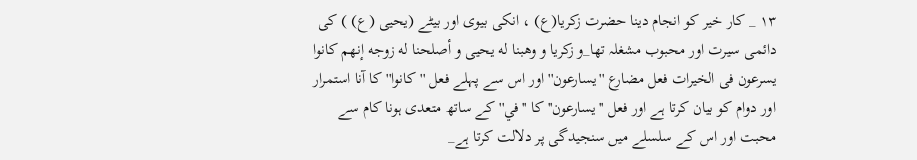۱۳ _ كار خير كو انجام دينا حضرت زكريا(ع) ، انكى بيوى اور بيٹے (يحيى (ع) ) كى دائمى سيرت اور محبوب مشغلہ تھا_و زكريا و وهبنا له يحيى و أصلحنا له زوجه إنهم كانوا يسرعون فى الخيرات فعل مضارع ''يسارعون'' اور اس سے پہلے فعل ''كانوا'' كا آنا استمرار اور دوام كو بيان كرتا ہے اور فعل ''يسارعون'' كا ''في'' كے ساتھ متعدى ہونا كام سے محبت اور اس كے سلسلے ميں سنجيدگى پر دلالت كرتا ہے_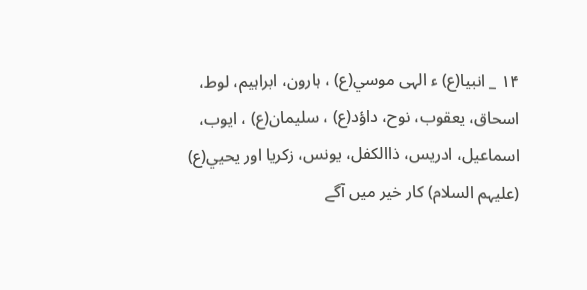۱۴ _ انبيا(ع) ء الہى موسي(ع) ، ہارون، ابراہيم، لوط، اسحاق، يعقوب، نوح، داؤد(ع) ، سليمان(ع) ، ايوب، اسماعيل، ادريس، ذاالكفل، يونس، زكريا اور يحيي(ع) (عليہم السلام) كار خير ميں آگے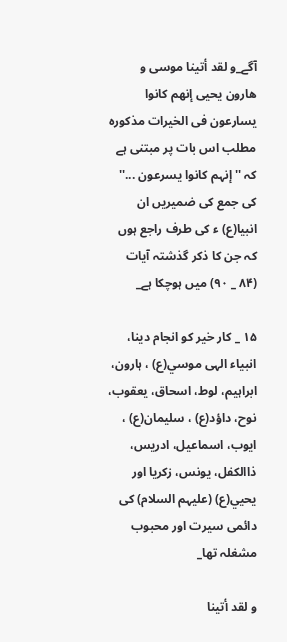آگے_و لقد أتينا موسى و هارون يحيى إنهم كانوا يسارعون فى الخيرات مذكورہ مطلب اس بات پر مبتنى ہے كہ ''إنہم كانوا يسرعون ...'' كى جمع كى ضميريں ان انبيا(ع) ء كى طرف راجع ہوں كہ جن كا ذكر گذشتہ آيات (۸۴ _ ۹۰) ميں ہوچكا ہے_

۱۵ _ كار خير كو انجام دينا، انبياء الہى موسي(ع) ، ہارون، ابراہيم، لوط، اسحاق، يعقوب، نوح، داؤد(ع) ، سليمان(ع) ، ايوب، اسماعيل، ادريس، ذاالكفل، يونس، زكريا اور يحيي(ع) (عليہم السلام) كى دائمى سيرت اور محبوب مشغلہ تھا_

و لقد أتينا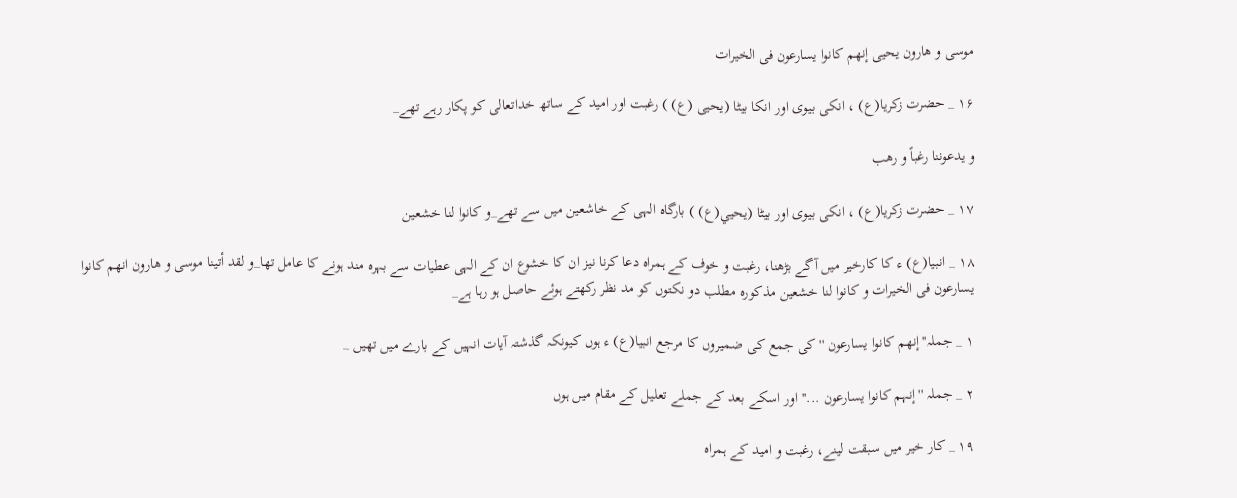موسى و هارون يحيى إنهم كانوا يسارعون فى الخيرات

۱۶ _ حضرت زكريا(ع) ، انكى بيوى اور انكا بيٹا (يحيى (ع) ) رغبت اور اميد كے ساتھ خداتعالى كو پكار رہے تھے_

و يدعوننا رغباً و رهب

۱۷ _ حضرت زكريا(ع) ، انكى بيوى اور بيٹا (يحيي(ع) ) بارگاہ الہى كے خاشعين ميں سے تھے_و كانوا لنا خشعين

۱۸ _ انبيا(ع) ء كا كارخير ميں آگے بڑھنا، رغبت و خوف كے ہمراہ دعا كرنا نيز ان كا خشوع ان كے الہى عطيات سے بہرہ مند ہونے كا عامل تھا_و لقد أتينا موسى و هارون انهم كانوا يسارعون فى الخيرات و كانوا لنا خشعين مذكورہ مطلب دو نكتوں كو مد نظر ركھتے ہوئے حاصل ہو رہا ہے_

۱ _ جملہ''إنهم كانوا يسارعون '' كى جمع كى ضميروں كا مرجع انبيا(ع) ء ہوں كيونكہ گذشتہ آيات انہيں كے بارے ميں تھيں _

۲ _ جملہ ''إنہم كانوا يسارعون ...'' اور اسكے بعد كے جملے تعليل كے مقام ميں ہوں

۱۹ _ كار خير ميں سبقت لينے، رغبت و اميد كے ہمراہ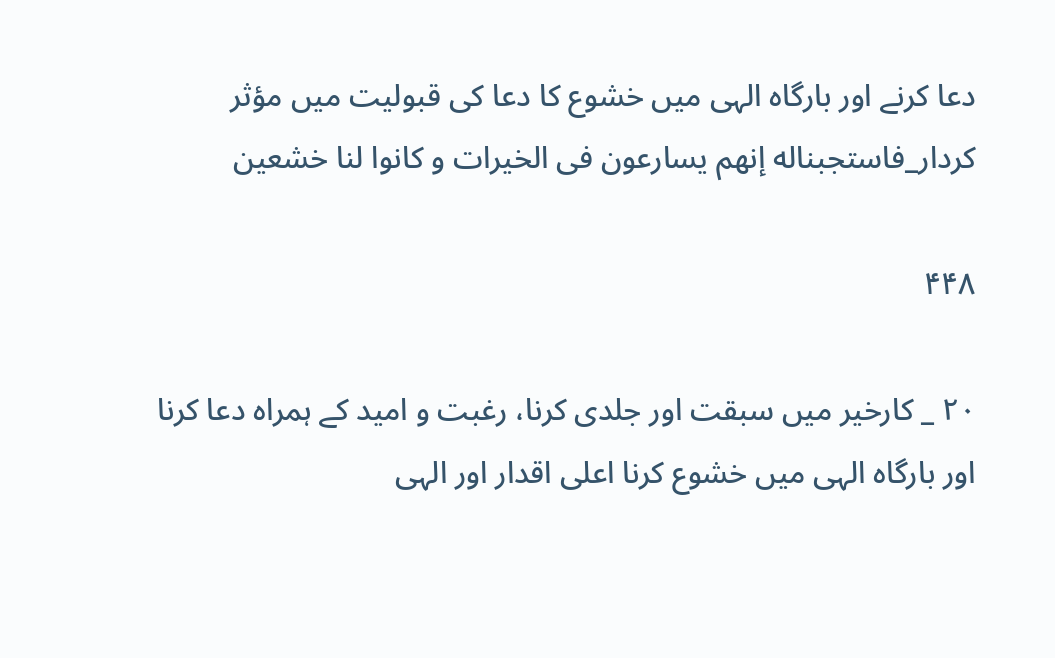دعا كرنے اور بارگاہ الہى ميں خشوع كا دعا كى قبوليت ميں مؤثر كردار_فاستجبناله إنهم يسارعون فى الخيرات و كانوا لنا خشعين

۴۴۸

۲۰ _ كارخير ميں سبقت اور جلدى كرنا، رغبت و اميد كے ہمراہ دعا كرنا اور بارگاہ الہى ميں خشوع كرنا اعلى اقدار اور الہى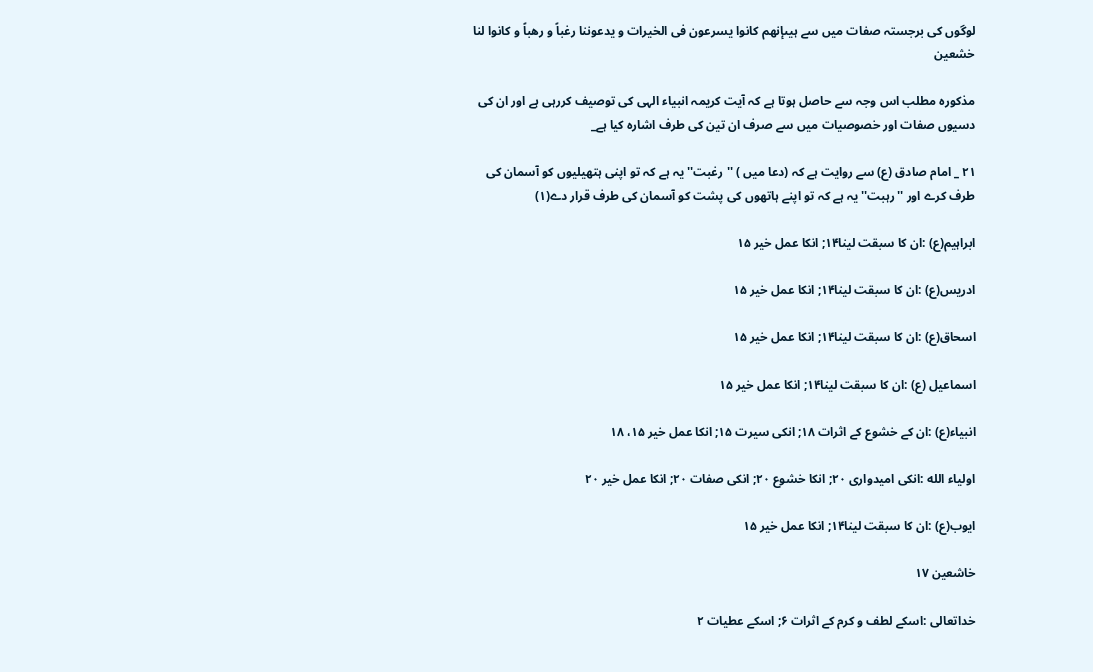لوگوں كى برجستہ صفات ميں سے ہيںإنهم كانوا يسرعون فى الخيرات و يدعوننا رغباً و رهباً و كانوا لنا خشعين

مذكورہ مطلب اس وجہ سے حاصل ہوتا ہے كہ آيت كريمہ انبياء الہى كى توصيف كررہى ہے اور ان كى دسيوں صفات اور خصوصيات ميں سے صرف ان تين كى طرف اشارہ كيا ہے_

۲۱ _ امام صادق (ع) سے روايت ہے كہ (دعا ميں ) ''رغبت'' يہ ہے كہ تو اپنى ہتھيليوں كو آسمان كى طرف كرے اور ''رہبت'' يہ ہے كہ تو اپنے ہاتھوں كى پشت كو آسمان كى طرف قرار دے(۱)

ابراہيم(ع) :ان كا سبقت لينا۱۴; انكا عمل خير ۱۵

ادريس(ع) :ان كا سبقت لينا۱۴; انكا عمل خير ۱۵

اسحاق(ع) :ان كا سبقت لينا۱۴; انكا عمل خير ۱۵

اسماعيل (ع) :ان كا سبقت لينا۱۴; انكا عمل خير ۱۵

انبياء(ع) :ان كے خشوع كے اثرات ۱۸; انكى سيرت ۱۵; انكا عمل خير ۱۵، ۱۸

اولياء الله :انكى اميدوارى ۲۰; انكا خشوع ۲۰; انكى صفات ۲۰; انكا عمل خير ۲۰

ايوب(ع) :ان كا سبقت لينا۱۴; انكا عمل خير ۱۵

خاشعين ۱۷

خداتعالى :اسكے لطف و كرم كے اثرات ۶; اسكے عطيات ۲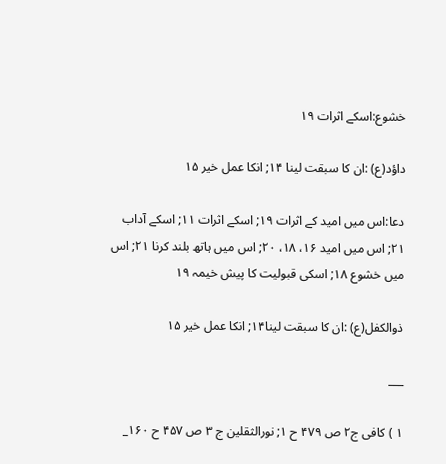خشوع:اسكے اثرات ۱۹

داؤد(ع) :ان كا سبقت لينا ۱۴; انكا عمل خير ۱۵

دعا:اس ميں اميد كے اثرات ۱۹; اسكے اثرات ۱۱; اسكے آداب ۲۱; اس ميں اميد ۱۶، ۱۸، ۲۰; اس ميں ہاتھ بلند كرنا ۲۱; اس ميں خشوع ۱۸; اسكى قبوليت كا پيش خيمہ ۱۹

ذوالكفل(ع) :ان كا سبقت لينا۱۴; انكا عمل خير ۱۵

___

۱ ) كافى ج۲ ص ۴۷۹ ح ۱; نورالثقلين ج ۳ ص ۴۵۷ ح ۱۶۰_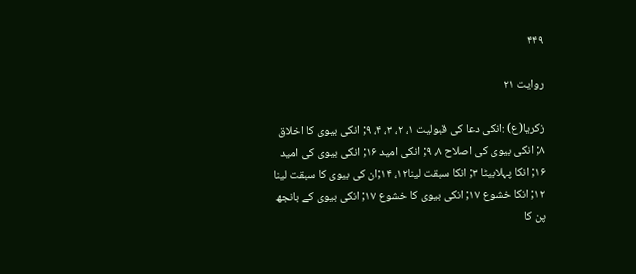۴۴۹

روايت ۲۱

زكريا(ع) :انكى دعا كى قبوليت ۱، ۲، ۳، ۴، ۹; انكى بيوى كا اخلاق ۸; انكى بيوى كى اصلاح ۸، ۹; انكى اميد ۱۶; انكى بيوى كى اميد ۱۶; انكا پہلابيٹا ۳; انكا سبقت لينا۱۲، ۱۴;ان كى بيوى كا سبقت لينا ۱۲; انكا خشوع ۱۷; انكى بيوى كا خشوع ۱۷; انكى بيوى كے بانجھ پن كا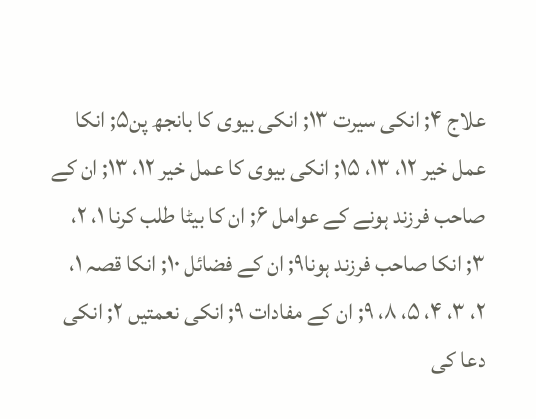علاج ۴; انكى سيرت ۱۳; انكى بيوى كا بانجھ پن۵; انكا عمل خير ۱۲، ۱۳، ۱۵; انكى بيوى كا عمل خير ۱۲، ۱۳; ان كے صاحب فرزند ہونے كے عوامل ۶; ان كا بيٹا طلب كرنا ۱، ۲، ۳; انكا صاحب فرزند ہونا۹; ان كے فضائل ۱۰; انكا قصہ ۱، ۲، ۳، ۴، ۵، ۸، ۹; ان كے مفادات ۹; انكى نعمتيں ۲; انكى دعا كى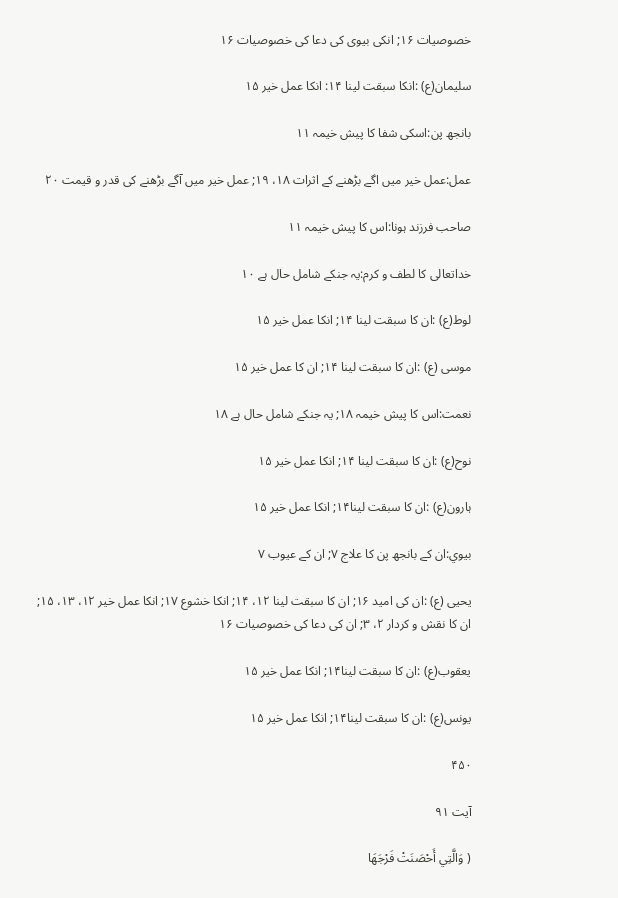خصوصيات ۱۶; انكى بيوى كى دعا كى خصوصيات ۱۶

سليمان(ع) :انكا سبقت لينا ۱۴: انكا عمل خير ۱۵

بانجھ پن:اسكى شفا كا پيش خيمہ ۱۱

عمل:عمل خير ميں اگے بڑھنے كے اثرات ۱۸، ۱۹; عمل خير ميں آگے بڑھنے كى قدر و قيمت ۲۰

صاحب فرزند ہونا:اس كا پيش خيمہ ۱۱

خداتعالى كا لطف و كرم:يہ جنكے شامل حال ہے ۱۰

لوط(ع) :ان كا سبقت لينا ۱۴; انكا عمل خير ۱۵

موسى (ع) :ان كا سبقت لينا ۱۴; ان كا عمل خير ۱۵

نعمت:اس كا پيش خيمہ ۱۸; يہ جنكے شامل حال ہے ۱۸

نوح(ع) :ان كا سبقت لينا ۱۴; انكا عمل خير ۱۵

ہارون(ع) :ان كا سبقت لينا۱۴; انكا عمل خير ۱۵

بيوي:ان كے بانجھ پن كا علاج ۷; ان كے عيوب ۷

يحيى (ع) :ان كى اميد ۱۶; ان كا سبقت لينا ۱۲، ۱۴; انكا خشوع ۱۷; انكا عمل خير ۱۲، ۱۳، ۱۵; ان كا نقش و كردار ۲، ۳; ان كى دعا كى خصوصيات ۱۶

يعقوب(ع) :ان كا سبقت لينا۱۴; انكا عمل خير ۱۵

يونس(ع) :ان كا سبقت لينا۱۴; انكا عمل خير ۱۵

۴۵۰

آیت ۹۱

( وَالَّتِي أَحْصَنَتْ فَرْجَهَا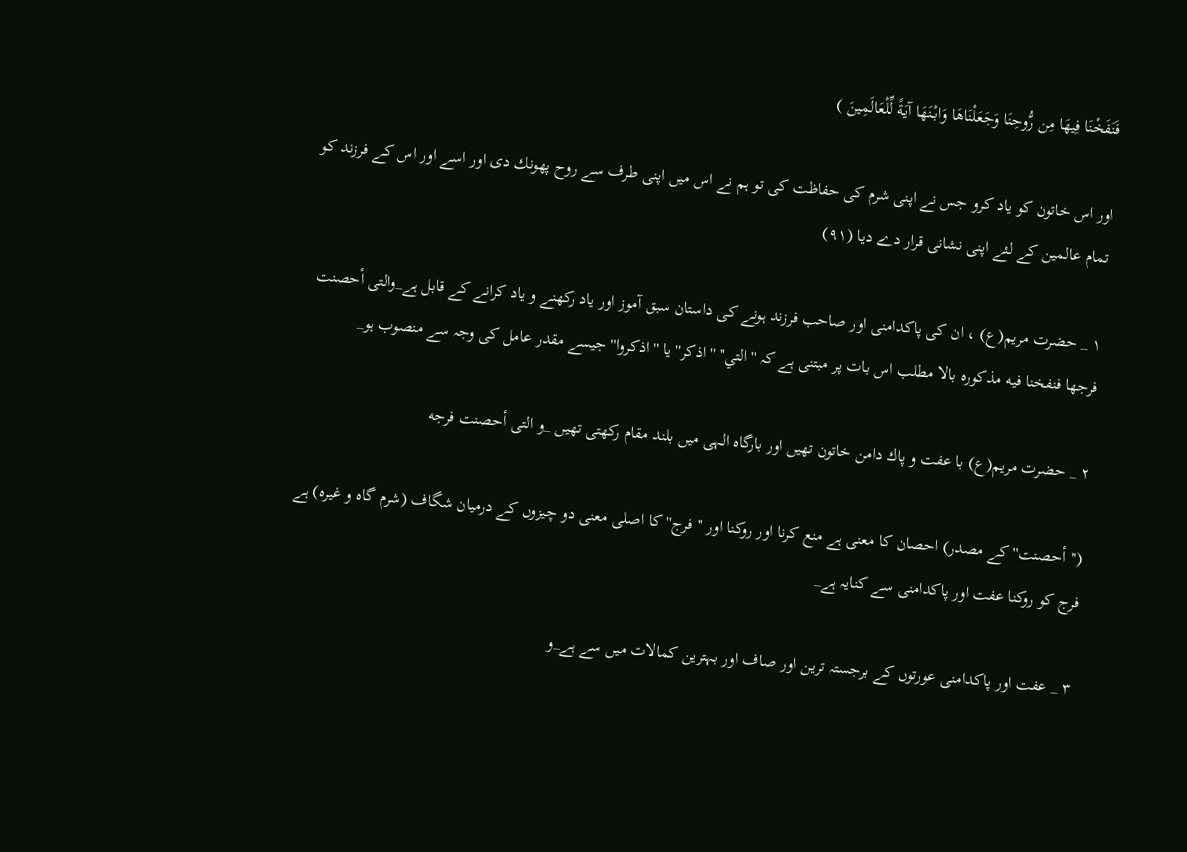فَنَفَخْنَا فِيهَا مِن رُّوحِنَا وَجَعَلْنَاهَا وَابْنَهَا آيَةً لِّلْعَالَمِينَ )

اور اس خاتون كو ياد كرو جس نے اپنى شرم كى حفاظت كى تو ہم نے اس ميں اپنى طرف سے روح پھونك دى اور اسے اور اس كے فرزند كو تمام عالمين كے لئے اپنى نشانى قرار دے ديا (۹۱)

۱ _ حضرت مريم(ع) ، ان كى پاكدامنى اور صاحب فرزند ہونے كى داستان سبق آموز اور ياد ركھنے و ياد كرانے كے قابل ہے_والتى أحصنت فرجها فنفخنا فيه مذكورہ بالا مطلب اس بات پر مبتنى ہے كہ ''التي'' ''اذكر'' يا ''اذكروا'' جيسے مقدر عامل كى وجہ سے منصوب ہو_

۲ _ حضرت مريم(ع) با عفت و پاك دامن خاتون تھيں اور بارگاہ الہى ميں بلند مقام ركھتى تھيں _و التى أحصنت فرجه

(''أحصنت'' كے مصدر) احصان كا معنى ہے منع كرنا اور روكنا اور ''فرج'' كا اصلى معنى دو چيزوں كے درميان شگاف (شرم گاہ و غيرہ) ہے فرج كو روكنا عفت اور پاكدامنى سے كنايہ ہے_

۳ _ عفت اور پاكدامنى عورتوں كے برجستہ ترين اور صاف اور بہترين كمالات ميں سے ہے_و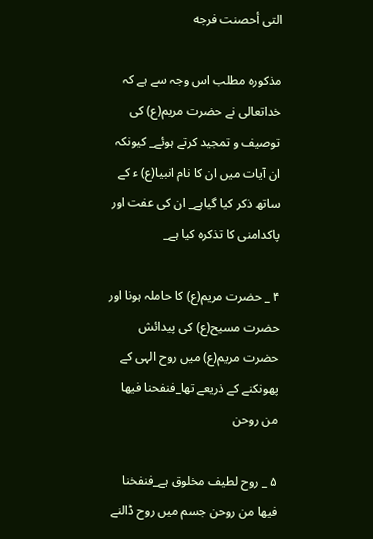التى أحصنت فرجه

مذكورہ مطلب اس وجہ سے ہے كہ خداتعالى نے حضرت مريم(ع) كى توصيف و تمجيد كرتے ہوئے_ كيونكہ ان آيات ميں ان كا نام انبيا(ع) ء كے ساتھ ذكر كيا گياہے_ ان كى عفت اور پاكدامنى كا تذكرہ كيا ہے_

۴ _ حضرت مريم(ع) كا حاملہ ہونا اور حضرت مسيح(ع) كى پيدائش حضرت مريم(ع) ميں روح الہى كے پھونكنے كے ذريعے تھا_فنفحنا فيها من روحن

۵ _ روح لطيف مخلوق ہے_فنفخنا فيها من روحن جسم ميں روح ڈالنے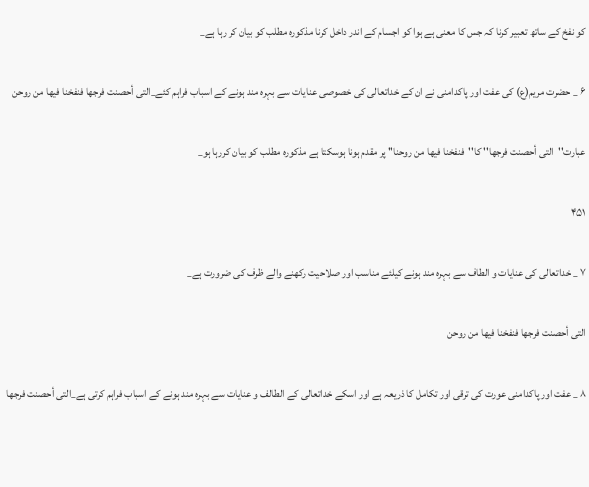كو نفخ كے ساتھ تعبير كرنا كہ جس كا معنى ہے ہوا كو اجسام كے اندر داخل كرنا مذكورہ مطلب كو بيان كر رہا ہے_

۶ _ حضرت مريم(ع) كى عفت اور پاكدامنى نے ان كے خداتعالى كى خصوصى عنايات سے بہرہ مند ہونے كے اسباب فراہم كئے_التى أحصنت فرجها فنفخنا فيها من روحن

عبارت''التى أحصنت فرجها'' كا''فنفخنا فيها من روحنا'' پر مقدم ہونا ہوسكتا ہے مذكورہ مطلب كو بيان كررہا ہو_

۴۵۱

۷ _ خداتعالى كى عنايات و الطاف سے بہرہ مند ہونے كيلئے مناسب اور صلاحيت ركھنے والے ظرف كى ضرورت ہے_

التى أحصنت فرجها فنفخنا فيها من روحن

۸ _ عفت اور پاكدامنى عورت كى ترقى اور تكامل كا ذريعہ ہے اور اسكے خداتعالى كے الطالف و عنايات سے بہرہ مند ہونے كے اسباب فراہم كرتى ہے_التى أحصنت فرجها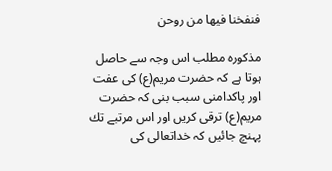فنفخنا فيها من روحن

مذكورہ مطلب اس وجہ سے حاصل ہوتا ہے كہ حضرت مريم(ع) كى عفت اور پاكدامنى سبب بنى كہ حضرت مريم(ع) ترقى كريں اور اس مرتبے تك پہنچ جائيں كہ خداتعالى كى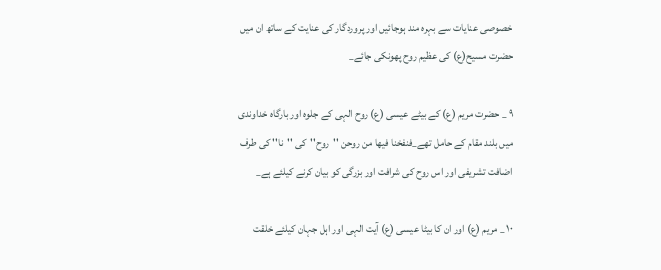خصوصى عنايات سے بہرہ مند ہوجائيں اور پروردگار كى عنايت كے ساتھ ان ميں حضرت مسيح(ع) كى عظيم روح پھونكى جائے_

۹ _ حضرت مريم (ع) كے بيٹے عيسى (ع) روح الہى كے جلوہ اور بارگاہ خداوندى ميں بلند مقام كے حامل تھے_فنفخنا فيها من روحن ''روح''كى ''نا'' كى طرف اضافت تشريفى اور اس روح كى شرافت اور بزرگى كو بيان كرنے كيلئے ہے_

۱۰ _ مريم (ع) اور ان كا بيٹا عيسى (ع) آيت الہى اور اہل جہان كيلئے خلقت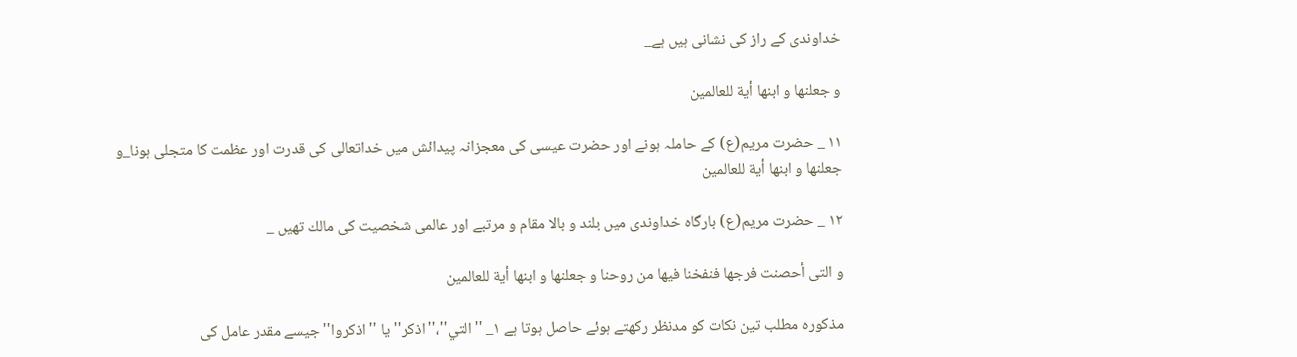خداوندى كے راز كى نشانى ہيں ہے_

و جعلنها و ابنها أية للعالمين

۱۱ _ حضرت مريم(ع) كے حاملہ ہونے اور حضرت عيسى كى معجزانہ پيدائش ميں خداتعالى كى قدرت اور عظمت كا متجلى ہونا_و جعلنها و ابنها أية للعالمين

۱۲ _ حضرت مريم(ع) بارگاہ خداوندى ميں بلند و بالا مقام و مرتبے اور عالمى شخصيت كى مالك تھيں _

و التى أحصنت فرجها فنفخنا فيها من روحنا و جعلنها و ابنها أية للعالمين

مذكورہ مطلب تين نكات كو مدنظر ركھتے ہوئے حاصل ہوتا ہے ۱_ ''التي''،''اذكر'' يا ''اذكروا'' جيسے مقدر عامل كى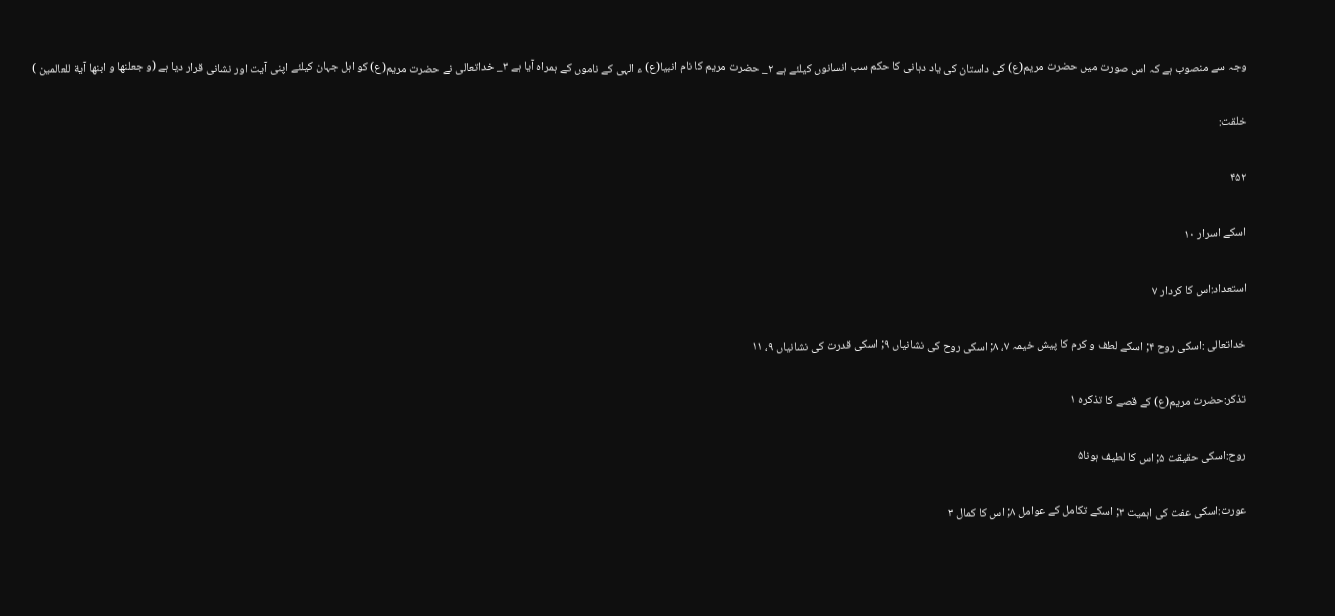وجہ سے منصوب ہے كہ اس صورت ميں حضرت مريم(ع) كى داستان كى ياد دہانى كا حكم سب انسانوں كيلئے ہے ۲_ حضرت مريم كا نام انبيا(ع) ء الہى كے ناموں كے ہمراہ آيا ہے ۳_ خداتعالى نے حضرت مريم(ع) كو اہل جہان كيلئے اپنى آيت اور نشانى قرار ديا ہے (و جعلنها و ابنها آية للعالمين )

خلقت:

۴۵۲

اسكے اسرار ۱۰

استعداد:اس كا كردار ۷

خداتعالى :اسكى روح ۴; اسكے لطف و كرم كا پيش خيمہ ۷، ۸; اسكى روح كى نشانياں ۹; اسكى قدرت كى نشانياں ۹، ۱۱

تذكر:حضرت مريم(ع) كے قصے كا تذكرہ ۱

روح:اسكى حقيقت ۵; اس كا لطيف ہونا۵

عورت:اسكى عفت كى اہميت ۳; اسكے تكامل كے عوامل ۸; اس كا كمال ۳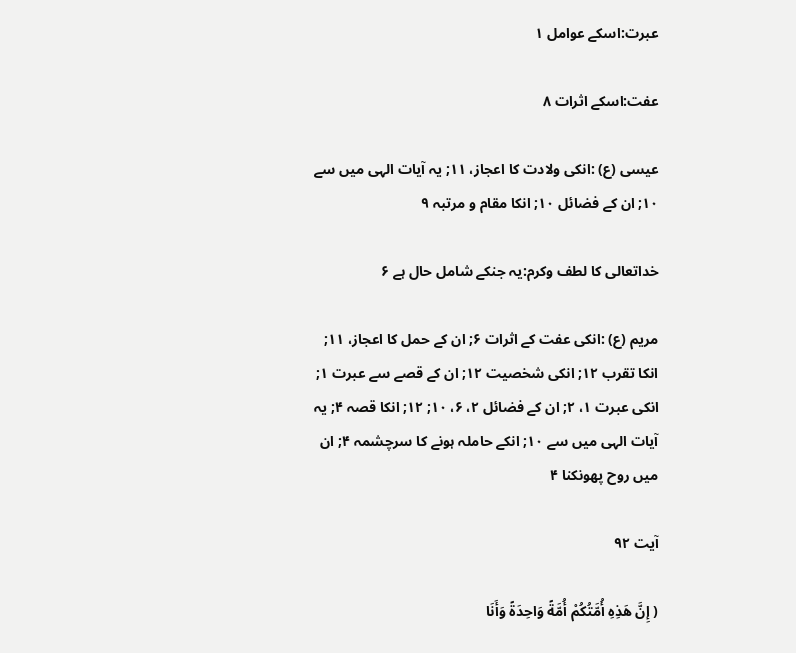عبرت:اسكے عوامل ۱

عفت:اسكے اثرات ۸

عيسى (ع) :انكى ولادت كا اعجاز، ۱۱; يہ آيات الہى ميں سے ۱۰; ان كے فضائل ۱۰; انكا مقام و مرتبہ ۹

خداتعالى كا لطف وكرم:يہ جنكے شامل حال ہے ۶

مريم (ع) :انكى عفت كے اثرات ۶; ان كے حمل كا اعجاز، ۱۱; انكا تقرب ۱۲; انكى شخصيت ۱۲; ان كے قصے سے عبرت ۱; انكى عبرت ۱، ۲; ان كے فضائل ۲، ۶، ۱۰; ۱۲; انكا قصہ ۴; يہ آيات الہى ميں سے ۱۰; انكے حاملہ ہونے كا سرچشمہ ۴; ان ميں روح پھونكنا ۴

آیت ۹۲

( إِنَّ هَذِهِ أُمَّتُكُمْ أُمَّةً وَاحِدَةً وَأَنَا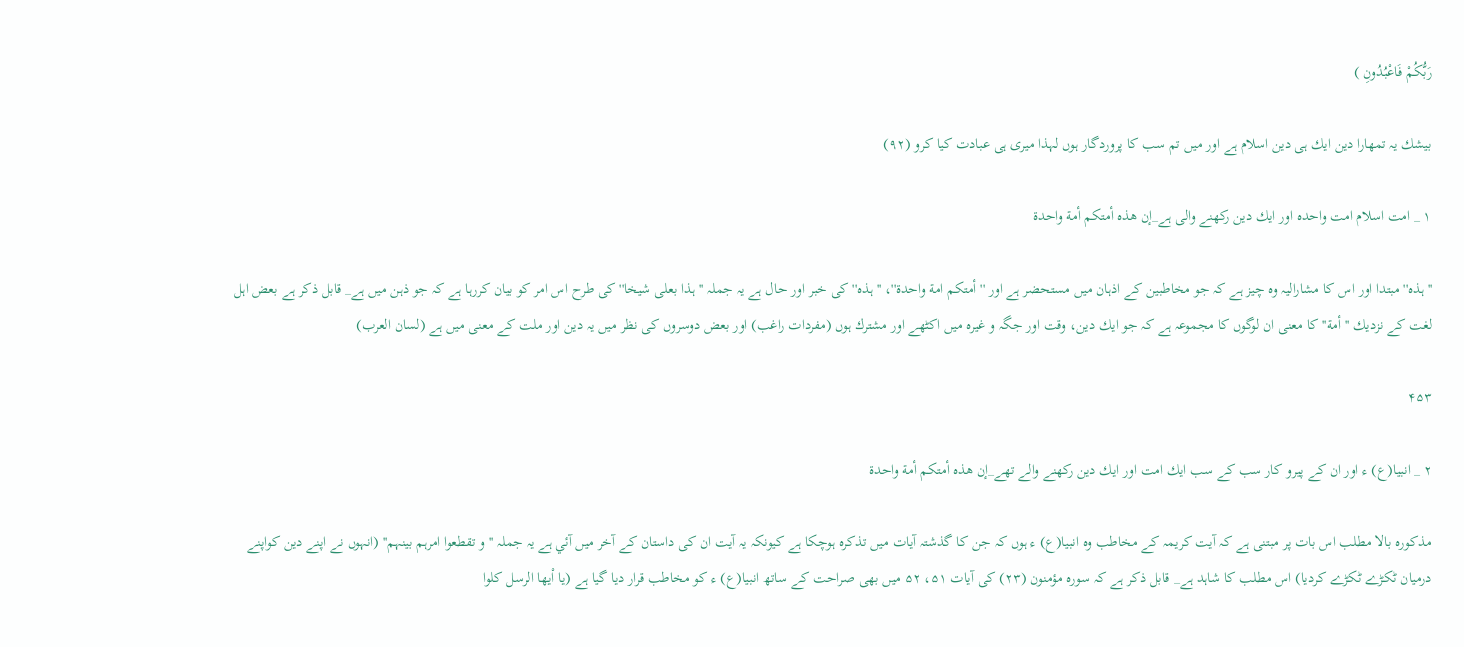رَبُّكُمْ فَاعْبُدُونِ )

بيشك يہ تمھارا دين ايك ہى دين اسلام ہے اور ميں تم سب كا پروردگار ہوں لہذا ميرى ہى عبادت كيا كرو (۹۲)

۱ _ امت اسلام امت واحدہ اور ايك دين ركھنے والى ہے_إن هذه أمتكم أمة واحدة

''ہذہ'' مبتدا اور اس كا مشاراليہ وہ چيز ہے كہ جو مخاطبين كے اذہان ميں مستحضر ہے اور ''أمتكم امة واحدة''، ''ہذہ'' كى خبر اور حال ہے يہ جملہ ''ہذا بعلى شيخا'' كى طرح اس امر كو بيان كررہا ہے كہ جو ذہن ميں ہے_ قابل ذكر ہے بعض اہل لغت كے نزديك ''أمة'' كا معنى ان لوگوں كا مجموعہ ہے كہ جو ايك دين، وقت اور جگہ و غيرہ ميں اكٹھے اور مشترك ہوں (مفردات راغب) اور بعض دوسروں كى نظر ميں يہ دين اور ملت كے معنى ميں ہے (لسان العرب)

۴۵۳

۲ _ انبيا(ع) ء اور ان كے پيرو كار سب كے سب ايك امت اور ايك دين ركھنے والے تھے_إن هذه أمتكم أمة واحدة

مذكورہ بالا مطلب اس بات پر مبتنى ہے كہ آيت كريمہ كے مخاطب وہ انبيا(ع) ء ہوں كہ جن كا گذشتہ آيات ميں تذكرہ ہوچكا ہے كيونكہ يہ آيت ان كى داستان كے آخر ميں آئي ہے يہ جملہ ''و تقطعوا امرہم بينہم'' (انہوں نے اپنے دين كواپنے درميان ٹكڑے ٹكڑے كرديا) اس مطلب كا شاہد ہے_ قابل ذكر ہے كہ سورہ مؤمنون (۲۳) كى آيات ۵۱، ۵۲ ميں بھى صراحت كے ساتھ انبيا(ع) ء كو مخاطب قرار ديا گيا ہے (يا اْيها الرسل كلوا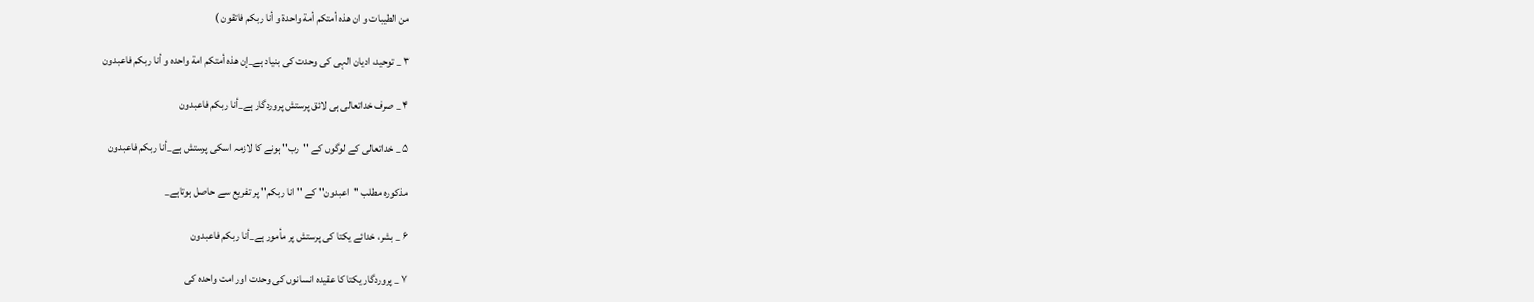من الطيبات و ان هذه أمتكم أمة واحدة و أنا ربكم فاتقون )

۳ _ توحيد، اديان الہى كى وحدت كى بنياد ہے_إن هذه أمتكم امة واحده و أنا ربكم فاعبدون

۴ _ صرف خداتعالى ہى لائق پرستش پروردگار ہے_أنا ربكم فاعبدون

۵ _ خداتعالى كے لوگوں كے ''رب'' ہونے كا لازمہ اسكى پرستش ہے_أنا ربكم فاعبدون

مذكورہ مطلب ''اعبدون'' كے ''انا ربكم'' پر تفريع سے حاصل ہوتاہے_

۶ _ بشر، خدائے يكتا كى پرستش پر مأمور ہے_أنا ربكم فاعبدون

۷ _ پروردگار يكتا كا عقيدہ انسانوں كى وحدت اور امت واحدہ كى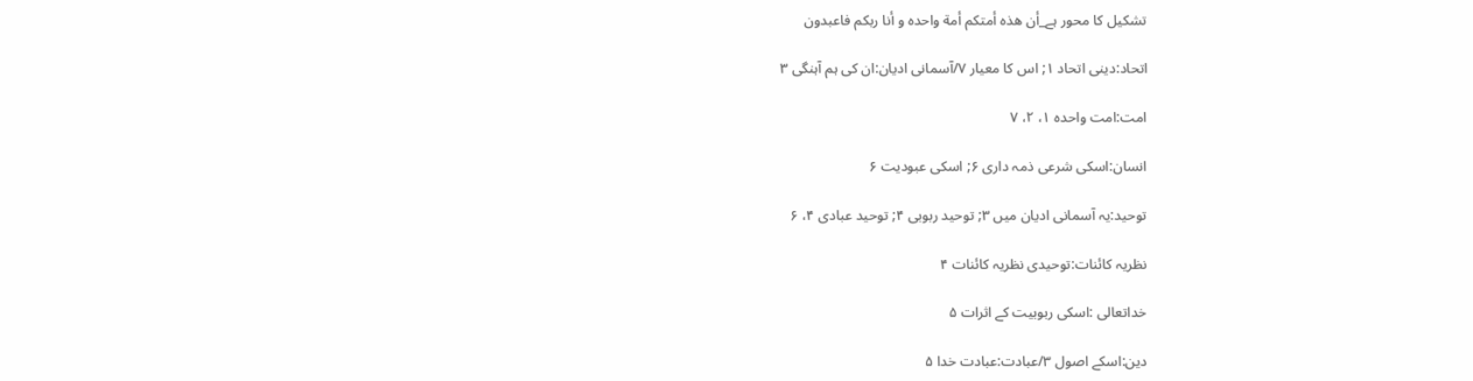تشكيل كا محور ہے_أن هذه أمتكم أمة واحده و أنا ربكم فاعبدون

اتحاد:دينى اتحاد ۱; اس كا معيار ۷/آسمانى اديان:ان كى ہم آہنگى ۳

امت:امت واحدہ ۱، ۲، ۷

انسان:اسكى شرعى ذمہ دارى ۶; اسكى عبوديت ۶

توحيد:يہ آسمانى اديان ميں ۳; توحيد ربوبى ۴; توحيد عبادى ۴، ۶

نظريہ كائنات:توحيدى نظريہ كائنات ۴

خداتعالى :اسكى ربوبيت كے اثرات ۵

دين:اسكے اصول ۳/عبادت:عبادت خدا ۵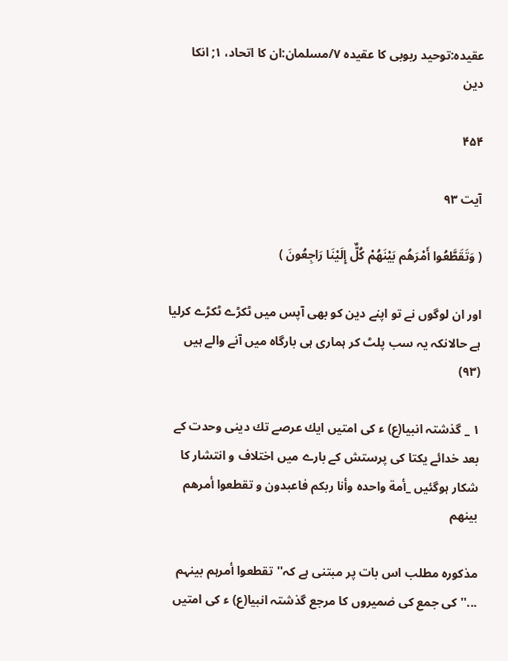عقيدہ:توحيد ربوبى كا عقيدہ ۷/مسلمان:ان كا اتحاد، ۱; انكا دين

۴۵۴

آیت ۹۳

( وَتَقَطَّعُوا أَمْرَهُم بَيْنَهُمْ كُلٌّ إِلَيْنَا رَاجِعُونَ )

اور ان لوگوں نے تو اپنے دين كو بھى آپس ميں ٹكڑے ٹكڑے كرليا ہے حالانكہ يہ سب پلٹ كر ہمارى ہى بارگاہ ميں آنے والے ہيں (۹۳)

۱ _ گذشتہ انبيا(ع) ء كى امتيں ايك عرصے تك دينى وحدت كے بعد خدائے يكتا كى پرستش كے بارے ميں اختلاف و انتشار كا شكار ہوگئيں _أمة واحده وأنا ربكم فاعبدون و تقطعوا أمرهم بينهم

مذكورہ مطلب اس بات پر مبتنى ہے كہ''تقطعوا أمرہم بينہم ...''كى جمع كى ضميروں كا مرجع گذشتہ انبيا(ع) ء كى امتيں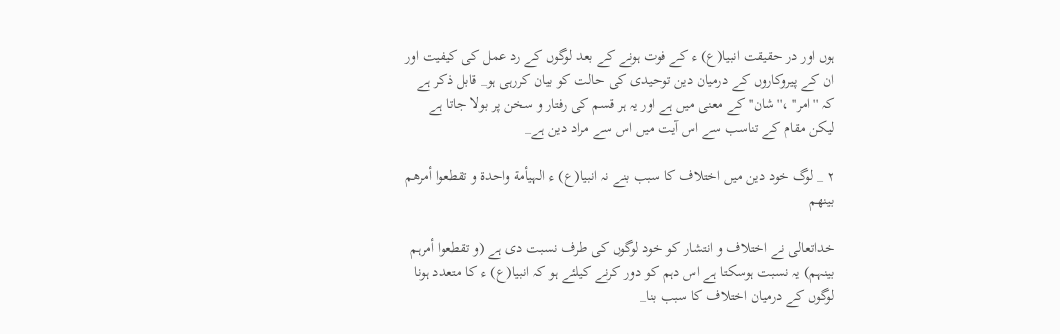ہوں اور در حقيقت انبيا(ع) ء كے فوت ہونے كے بعد لوگوں كے رد عمل كى كيفيت اور ان كے پيروكاروں كے درميان دين توحيدى كى حالت كو بيان كررہى ہو_ قابل ذكر ہے كہ ''امر'' ،''شان'' كے معنى ميں ہے اور يہ ہر قسم كى رفتار و سخن پر بولا جاتا ہے ليكن مقام كے تناسب سے اس آيت ميں اس سے مراد دين ہے_

۲ _ لوگ خود دين ميں اختلاف كا سبب بنے نہ انبيا(ع) ء الہيأمة واحدة و تقطعوا أمرهم بينهم

خداتعالى نے اختلاف و انتشار كو خود لوگوں كى طرف نسبت دى ہے (و تقطعوا أمرہم بينہم) يہ نسبت ہوسكتا ہے اس دہم كو دور كرنے كيلئے ہو كہ انبيا(ع) ء كا متعدد ہونا لوگوں كے درميان اختلاف كا سبب بنا_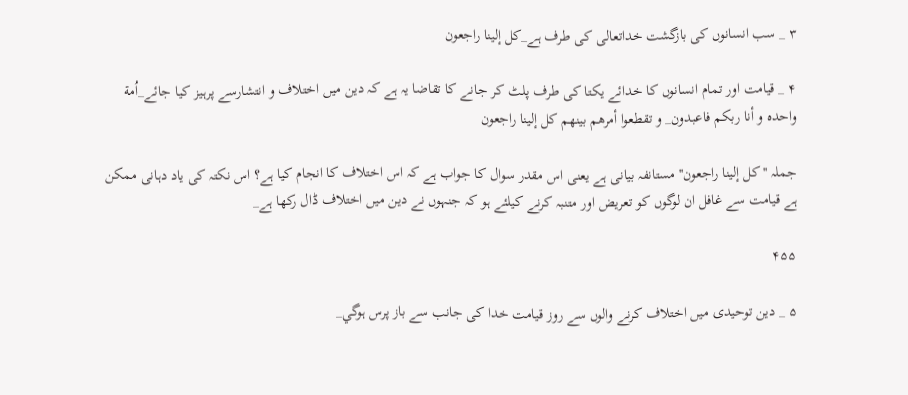۳ _ سب انسانوں كى بازگشت خداتعالى كى طرف ہے_كل إلينا راجعون

۴ _ قيامت اور تمام انسانوں كا خدائے يكتا كى طرف پلٹ كر جانے كا تقاضا يہ ہے كہ دين ميں اختلاف و انتشارسے پرہيز كيا جائے_اُمة واحده و أنا ربكم فاعبدون_ و تقطعوا أمرهم بينهم كل إلينا راجعون

جملہ ''كل إلينا راجعون'' مستانفہ بيانى ہے يعنى اس مقدر سوال كا جواب ہے كہ اس اختلاف كا انجام كيا ہے؟ اس نكتہ كى ياد دہانى ممكن ہے قيامت سے غافل ان لوگوں كو تعريض اور متنبہ كرنے كيلئے ہو كہ جنہوں نے دين ميں اختلاف ڈال ركھا ہے_

۴۵۵

۵ _ دين توحيدى ميں اختلاف كرنے والوں سے روز قيامت خدا كى جانب سے باز پرس ہوگي_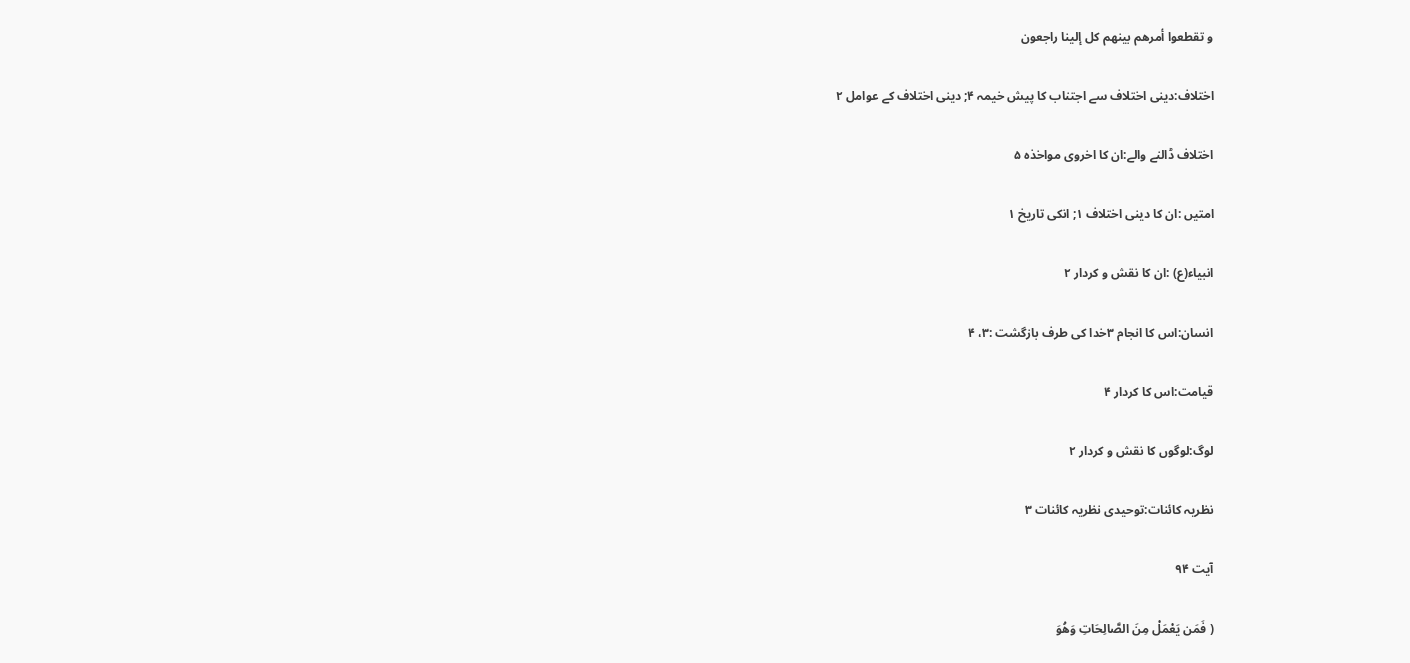و تقطعوا أمرهم بينهم كل إلينا راجعون

اختلاف:دينى اختلاف سے اجتناب كا پيش خيمہ ۴; دينى اختلاف كے عوامل ۲

اختلاف ڈالنے والے:ان كا اخروى مواخذہ ۵

امتيں :ان كا دينى اختلاف ۱; انكى تاريخ ۱

انبياء(ع) :ان كا نقش و كردار ۲

انسان:اس كا انجام ۳خدا كى طرف بازگشت :۳، ۴

قيامت:اس كا كردار ۴

لوگ:لوگوں كا نقش و كردار ۲

نظريہ كائنات:توحيدى نظريہ كائنات ۳

آیت ۹۴

( فَمَن يَعْمَلْ مِنَ الصَّالِحَاتِ وَهُوَ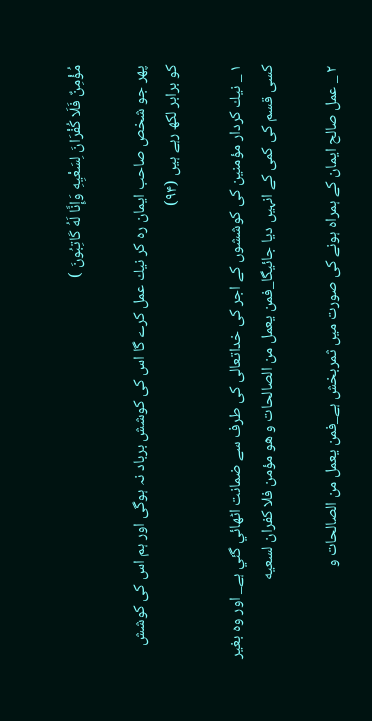مُؤْمِنٌ فَلَا كُفْرَانَ لِسَعْيِهِ وَإِنَّا لَهُ كَاتِبُونَ )

پھر جو شخص صاحب ايمان رہ كر نيك عمل كرے گا اس كى كوشش برباد نہ ہوگى اور ہم اس كى كوشش كو برابر لكھ رہے ہيں (۹۴)

۱ _ نيك كردار مؤمنين كى كوششوں كے اجر كى خداتعالى كى طرف سے ضمانت اٹھائي گئي ہے_ اور وہ بغير كسى قسم كى كمى كے انہيں ديا جائيگا_فمن يعمل من الصالحات و هو مؤمن فلا كفران لسعيه

۲ _ عمل صالح ايمان كے ہمراہ ہونے كى صورت ميں ثمربخش ہے_فمن يعمل من الصالحات و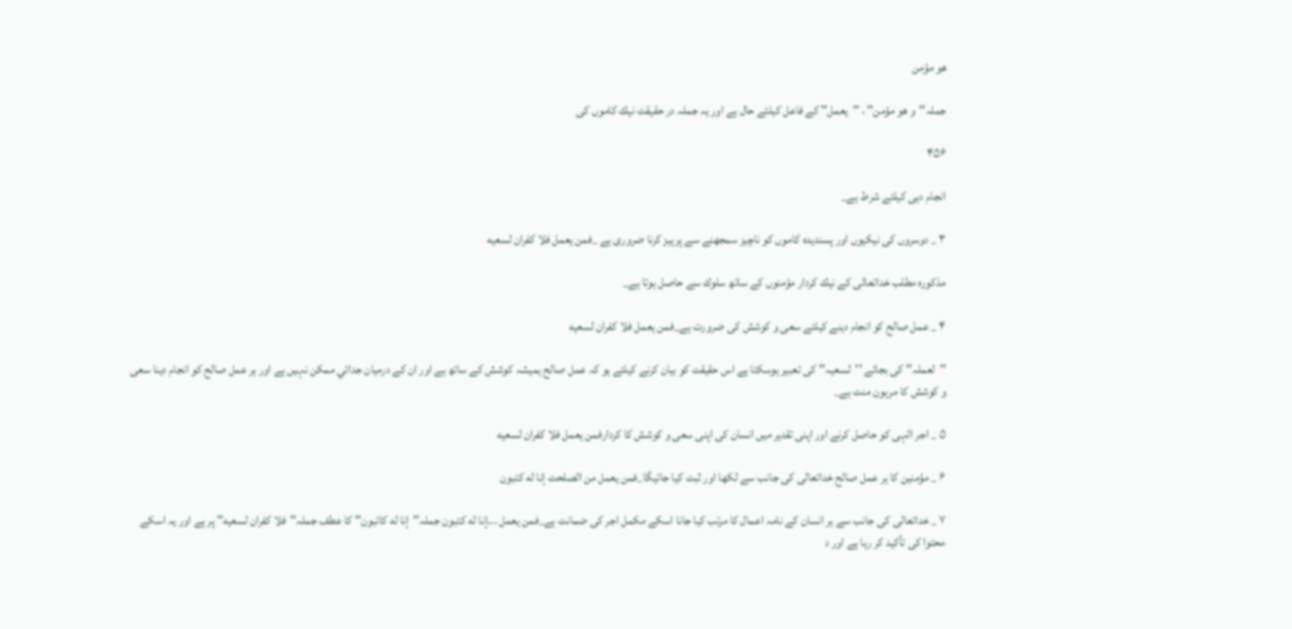هو مؤمن

جملہ''و هو مؤمن'' ، ''يعمل'' كے فاعل كيلئے حال ہے اور يہ جملہ در حقيقت نيك كاموں كى

۴۵۶

انجام دہى كيلئے شرط ہے_

۳ _ دوسروں كى نيكيوں اور پسنديدہ كاموں كو ناچيز سمجھنے سے پرہيز كرنا ضرورى ہے _فمن يعمل فلا كفران لسعيه

مذكورہ مطلب خداتعالى كے نيك كردار مؤمنوں كے ساتھ سلوك سے حاصل ہوتا ہے_

۴ _ عمل صالح كو انجام دينے كيلئے سعى و كوشش كى ضرورت ہے_فمن يعمل فلا كفران لسعيه

''لعملہ'' كى بجائے ''لسعيہ'' كى تعبير ہوسكتا ہے اس حقيقت كو بيان كرنے كيلئے ہو كہ عمل صالح ہميشہ كوشش كے ساتھ ہے اور ان كے درميان جدائي ممكن نہيں ہے اور ہر عمل صالح كو انجام دينا سعى و كوشش كا مرہون منت ہے_

۵ _ اجر الہى كو حاصل كرنے اور اپنى تقدير ميں انسان كى اپنى سعى و كوشش كا كردارفمن يعمل فلا كفران لسعيه

۶ _ مؤمنين كا ہر عمل صالح خداتعالى كى جانب سے لكھا اور ثبت كيا جائيگا_فمن يعمل من الصلحت إنا له كتبون

۷ _ خداتعالى كى جانب سے ہر انسان كے نامہ اعمال كا مرتب كيا جانا اسكے مكمل اجر كى ضمانت ہے_فمن يعمل ...إنا له كتبون جملہ''إنا له كاتبون'' كا عطف جملہ''فلا كفران لسعيه'' پر ہے اور يہ اسكے محتوا كى تأكيد كر رہا ہے اور د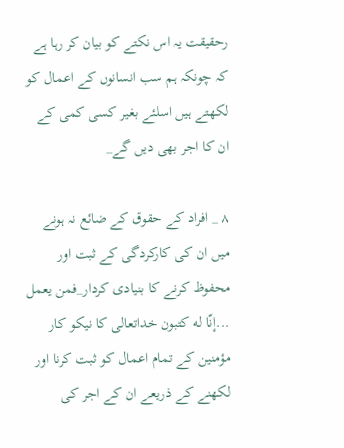رحقيقت يہ اس نكتے كو بيان كر رہا ہے كہ چونكہ ہم سب انسانوں كے اعمال كو لكھتے ہيں اسلئے بغير كسى كمى كے ان كا اجر بھى ديں گے_

۸ _ افراد كے حقوق كے ضائع نہ ہونے ميں ان كى كاركردگى كے ثبت اور محفوظ كرنے كا بنيادى كردار_فمن يعمل ...إنّا له كتبون خداتعالى كا نيكو كار مؤمنين كے تمام اعمال كو ثبت كرنا اور لكھنے كے ذريعے ان كے اجر كى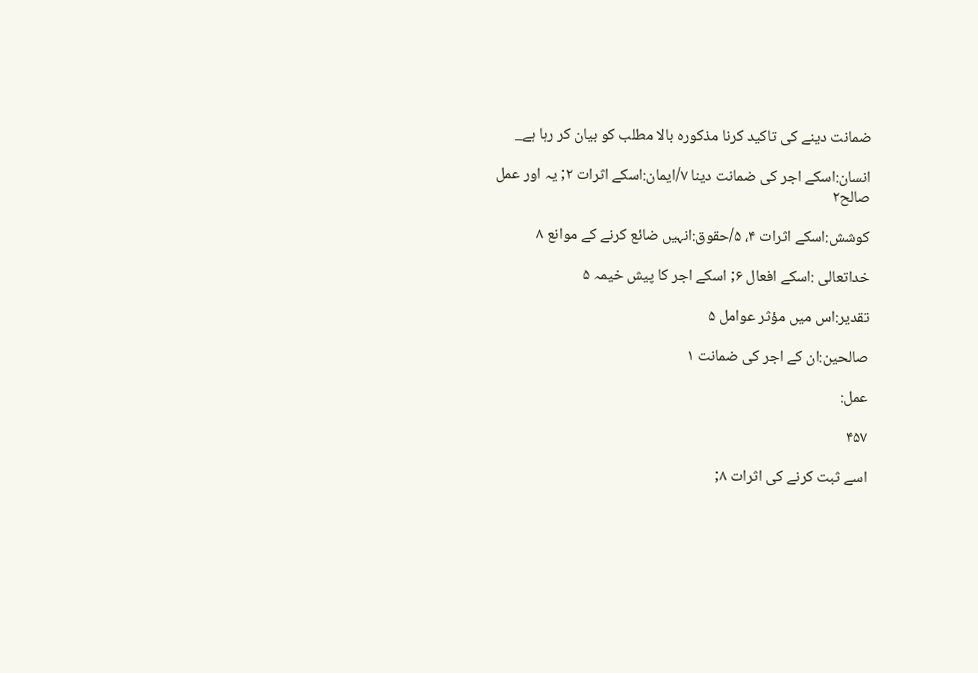ضمانت دينے كى تاكيد كرنا مذكورہ بالا مطلب كو بيان كر رہا ہے_

انسان:اسكے اجر كى ضمانت دينا ۷/ايمان:اسكے اثرات ۲; يہ اور عمل صالح۲

كوشش:اسكے اثرات ۴، ۵/حقوق:انہيں ضائع كرنے كے موانع ۸

خداتعالى :اسكے افعال ۶; اسكے اجر كا پيش خيمہ ۵

تقدير:اس ميں مؤثر عوامل ۵

صالحين:ان كے اجر كى ضمانت ۱

عمل:

۴۵۷

اسے ثبت كرنے كى اثرات ۸;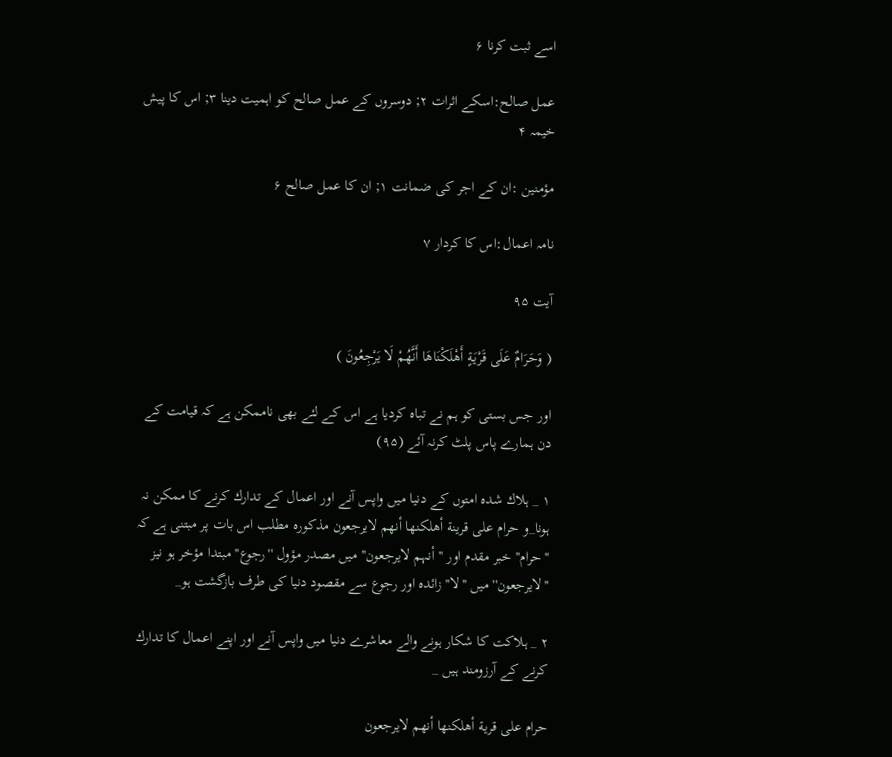اسے ثبت كرنا ۶

عمل صالح:اسكے اثرات ۲; دوسروں كے عمل صالح كو اہميت دينا ۳; اس كا پيش خيمہ ۴

مؤمنين :ان كے اجر كى ضمانت ۱; ان كا عمل صالح ۶

نامہ اعمال:اس كا كردار ۷

آیت ۹۵

( وَحَرَامٌ عَلَى قَرْيَةٍ أَهْلَكْنَاهَا أَنَّهُمْ لَا يَرْجِعُونَ )

اور جس بستى كو ہم نے تباہ كرديا ہے اس كے لئے بھى ناممكن ہے كہ قيامت كے دن ہمارے پاس پلٹ كرنہ آئے (۹۵)

۱ _ ہلاك شدہ امتوں كے دنيا ميں واپس آنے اور اعمال كے تدارك كرنے كا ممكن نہ ہونا_و حرام على قرينة أهلكنها أنهم لايرجعون مذكورہ مطلب اس بات پر مبتنى ہے كہ ''حرام'' خبر مقدم اور ''أنہم لايرجعون'' ميں مصدر مؤول ''رجوع'' مبتدا مؤخر ہو نيز ''لايرجعون'' ميں ''لا'' زائدہ اور رجوع سے مقصود دنيا كى طرف بازگشت ہو_

۲ _ ہلاكت كا شكار ہونے والے معاشرے دنيا ميں واپس آنے اور اپنے اعمال كا تدارك كرنے كے آرزومند ہيں _

حرام على قرية أهلكنها أنهم لايرجعون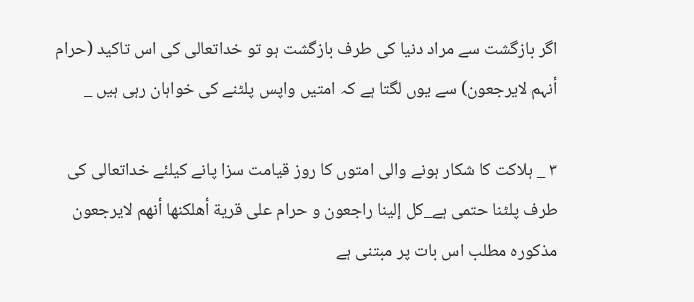اگر بازگشت سے مراد دنيا كى طرف بازگشت ہو تو خداتعالى كى اس تاكيد (حرام أنہم لايرجعون) سے يوں لگتا ہے كہ امتيں واپس پلٹنے كى خواہان رہى ہيں _

۳ _ ہلاكت كا شكار ہونے والى امتوں كا روز قيامت سزا پانے كيلئے خداتعالى كى طرف پلٹنا حتمى ہے_كل إلينا راجعون و حرام على قرية أهلكنها أنهم لايرجعون مذكورہ مطلب اس بات پر مبتنى ہے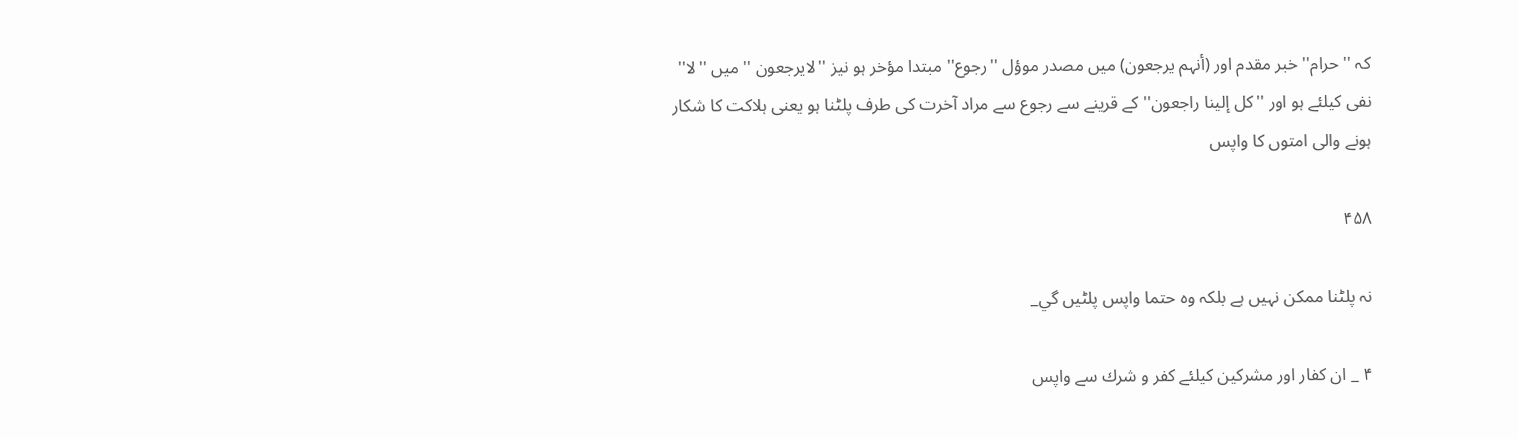كہ ''حرام'' خبر مقدم اور (أنہم يرجعون) ميں مصدر موؤل ''رجوع'' مبتدا مؤخر ہو نيز ''لايرجعون '' ميں ''لا'' نفى كيلئے ہو اور ''كل إلينا راجعون'' كے قرينے سے رجوع سے مراد آخرت كى طرف پلٹنا ہو يعنى ہلاكت كا شكار ہونے والى امتوں كا واپس

۴۵۸

نہ پلٹنا ممكن نہيں ہے بلكہ وہ حتما واپس پلٹيں گي_

۴ _ ان كفار اور مشركين كيلئے كفر و شرك سے واپس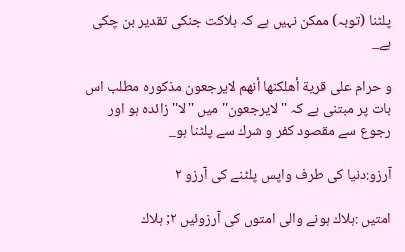پلٹنا (توبہ) ممكن نہيں ہے كہ ہلاكت جنكى تقدير بن چكى ہے_

و حرام على قرية أهلكنها أنهم لايرجعون مذكورہ مطلب اس بات پر مبتنى ہے كہ ''لايرجعون'' ميں ''لا'' زائدہ ہو اور رجوع سے مقصود كفر و شرك سے پلٹنا ہو_

آرزو:دنيا كى طرف واپس پلٹنے كى آرزو ۲

امتيں :ہلاك ہونے والى امتوں كى آرزوئيں ۲; ہلاك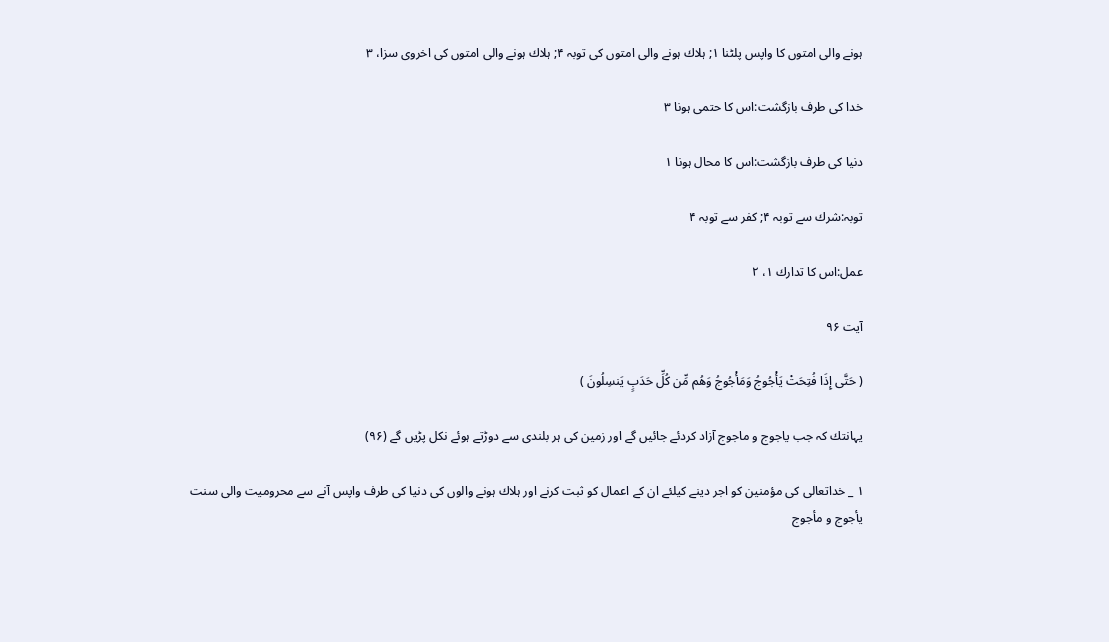ہونے والى امتوں كا واپس پلٹنا ۱; ہلاك ہونے والى امتوں كى توبہ ۴; ہلاك ہونے والى امتوں كى اخروى سزا، ۳

خدا كى طرف بازگشت:اس كا حتمى ہونا ۳

دنيا كى طرف بازگشت:اس كا محال ہونا ۱

توبہ:شرك سے توبہ ۴; كفر سے توبہ ۴

عمل:اس كا تدارك ۱، ۲

آیت ۹۶

( حَتَّى إِذَا فُتِحَتْ يَأْجُوجُ وَمَأْجُوجُ وَهُم مِّن كُلِّ حَدَبٍ يَنسِلُونَ )

يہانتك كہ جب ياجوج و ماجوج آزاد كردئے جائيں گے اور زمين كى ہر بلندى سے دوڑتے ہوئے نكل پڑيں گے (۹۶)

۱ _ خداتعالى كى مؤمنين كو اجر دينے كيلئے ان كے اعمال كو ثبت كرنے اور ہلاك ہونے والوں كى دنيا كى طرف واپس آنے سے محروميت والى سنت يأجوج و مأجوج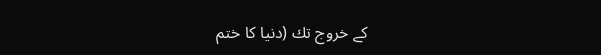كے خروج تك (دنيا كا ختم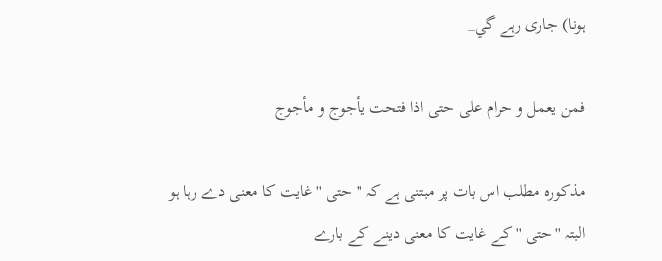ہونا) جارى رہے گي_

فمن يعمل و حرام على حتى اذا فتحت يأجوج و مأجوج

مذكورہ مطلب اس بات پر مبتنى ہے كہ '' حتى '' غايت كا معنى دے رہا ہو البتہ ''حتى '' كے غايت كا معنى دينے كے بارے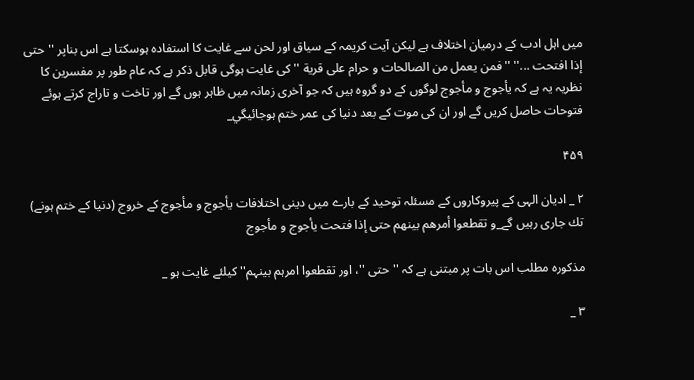ميں اہل ادب كے درميان اختلاف ہے ليكن آيت كريمہ كے سياق اور لحن سے غايت كا استفادہ ہوسكتا ہے اس بناپر ''حتى إذا افتحت ...'' ''فمن يعمل من الصالحات و حرام على قرية '' كى غايت ہوگى قابل ذكر ہے كہ عام طور پر مفسرين كا نظريہ يہ ہے كہ يأجوج و مأجوج لوگوں كے دو گروہ ہيں كہ جو آخرى زمانہ ميں ظاہر ہوں گے اور تاخت و تاراج كرتے ہوئے فتوحات حاصل كريں گے اور ان كى موت كے بعد دنيا كى عمر ختم ہوجائيگي_

۴۵۹

۲ _ اديان الہى كے پيروكاروں كے مسئلہ توحيد كے بارے ميں دينى اختلافات يأجوج و مأجوج كے خروج (دنيا كے ختم ہونے) تك جارى رہيں گے_و تقطعوا أمرهم بينهم حتى إذا فتحت يأجوج و مأجوج

مذكورہ مطلب اس بات پر مبتنى ہے كہ ''حتى ''، اور تقطعوا امرہم بينہم'' كيلئے غايت ہو _

۳ _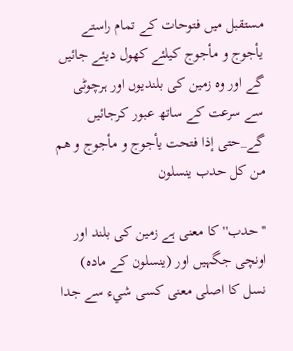مستقبل ميں فتوحات كے تمام راستے يأجوج و مأجوج كيلئے كھول ديئے جائيں گے اور وہ زمين كى بلنديوں اور ہرچوٹى سے سرعت كے ساتھ عبور كرجائيں گے_حتى إذا فتحت يأجوج و مأجوج و هم من كل حدب ينسلون

''حدب'' كا معنى ہے زمين كى بلند اور اونچى جگہيں اور (ينسلون كے مادہ) نسل كا اصلى معنى كسى شيء سے جدا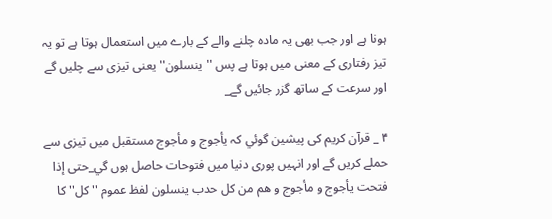ہونا ہے اور جب بھى يہ مادہ چلنے والے كے بارے ميں استعمال ہوتا ہے تو يہ تيز رفتارى كے معنى ميں ہوتا ہے پس ''ينسلون'' يعنى تيزى سے چليں گے اور سرعت كے ساتھ گزر جائيں گے_

۴ _ قرآن كريم كى پيشين گوئي كہ يأجوج و مأجوج مستقبل ميں تيزى سے حملے كريں گے اور انہيں پورى دنيا ميں فتوحات حاصل ہوں گي_حتى إذا فتحت يأجوج و مأجوج و هم من كل حدب ينسلون لفظ عموم ''كل'' كا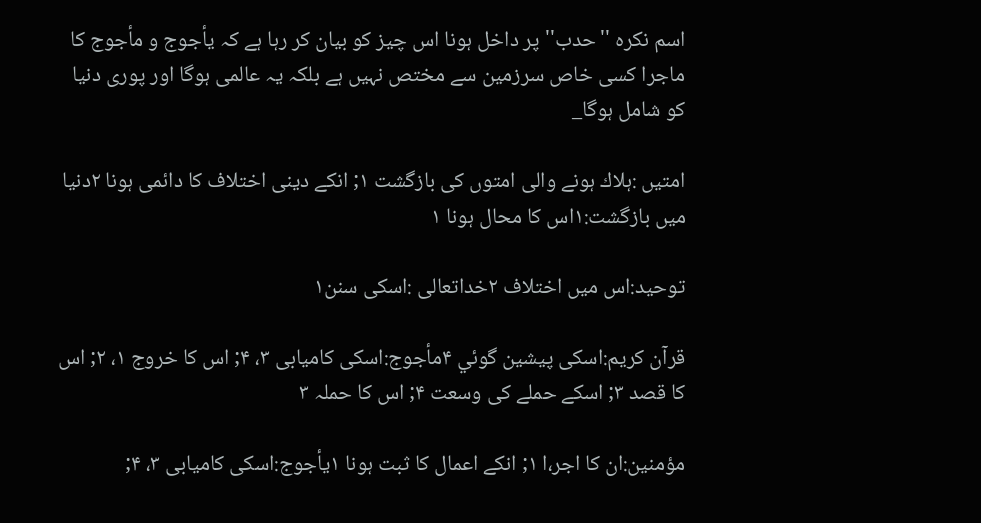اسم نكرہ ''حدب'' پر داخل ہونا اس چيز كو بيان كر رہا ہے كہ يأجوج و مأجوج كا ماجرا كسى خاص سرزمين سے مختص نہيں ہے بلكہ يہ عالمى ہوگا اور پورى دنيا كو شامل ہوگا_

امتيں :ہلاك ہونے والى امتوں كى بازگشت ۱; انكے دينى اختلاف كا دائمى ہونا ۲دنيا ميں بازگشت:۱اس كا محال ہونا ۱

توحيد:اس ميں اختلاف ۲خداتعالى :اسكى سنن۱

قرآن كريم:اسكى پيشين گوئي ۴مأجوج:اسكى كاميابى ۳، ۴; اس كا خروج ۱، ۲; اس كا قصد ۳; اسكے حملے كى وسعت ۴; اس كا حملہ ۳

مؤمنين:ان كا اجر،ا ۱; انكے اعمال كا ثبت ہونا ۱يأجوج:اسكى كاميابى ۳، ۴;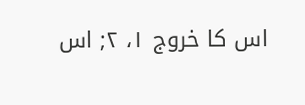اس كا خروج ۱، ۲; اس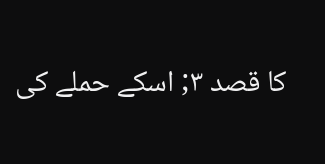كا قصد ۳; اسكے حملے كى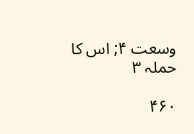وسعت ۴; اس كا حملہ ۳

۴۶۰